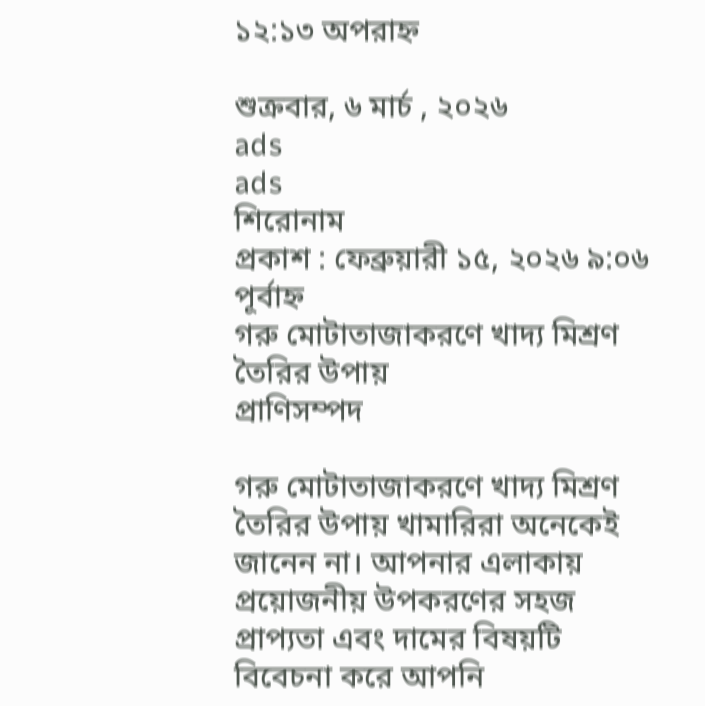১২:১৩ অপরাহ্ন

শুক্রবার, ৬ মার্চ , ২০২৬
ads
ads
শিরোনাম
প্রকাশ : ফেব্রুয়ারী ১৫, ২০২৬ ৯:০৬ পূর্বাহ্ন
গরু মোটাতাজাকরণে খাদ্য মিশ্রণ তৈরির উপায়
প্রাণিসম্পদ

গরু মোটাতাজাকরণে খাদ্য মিশ্রণ তৈরির উপায় খামারিরা অনেকেই জানেন না। আপনার এলাকায় প্রয়োজনীয় উপকরণের সহজ প্রাপ্যতা এবং দামের বিষয়টি বিবেচনা করে আপনি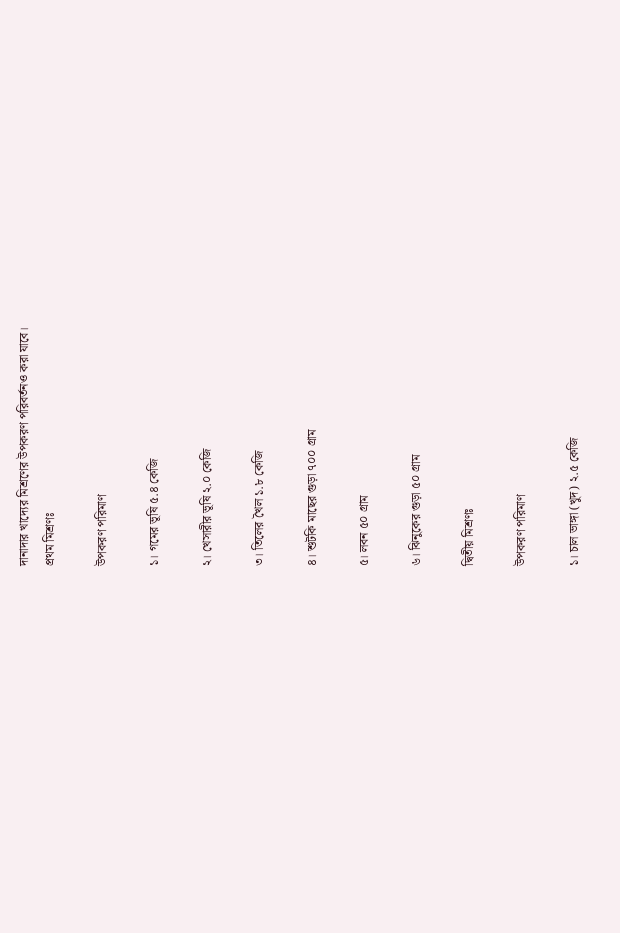দানাদার খাদ্যের মিশ্রণের উপকরণ পরিবর্তনও করা যাবে।
প্রথম মিশ্রণঃ

উপকরণ পরিমাণ

১। গমের ভূষি ৫.৪ কেজি

২। খেসারীর ভূষি ২.০ কেজি

৩। তিলের খৈল ১.৮ কেজি

৪। শুটকি মাছের গুড়া ৭০০ গ্রাম

৫। লবন ৫০ গ্রাম

৬। ঝিনুকের গুড়া ৫০ গ্রাম

দ্বিতীয় মিশ্রণঃ

উপকরণ পরিমাণ

১। চাল ভাঙ্গা (খুদ) ২.৫ কেজি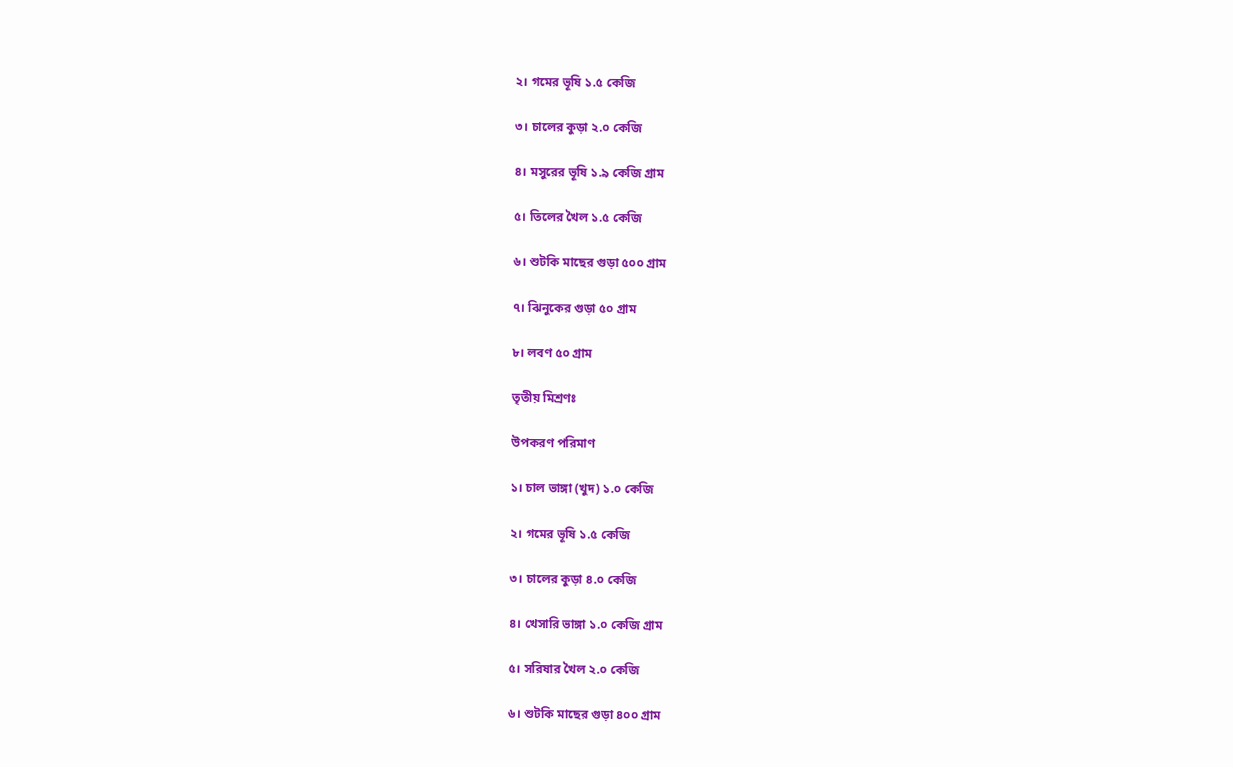২। গমের ভূষি ১.৫ কেজি

৩। চালের কুড়া ২.০ কেজি

৪। মসুরের ভূষি ১.৯ কেজি গ্রাম

৫। তিলের খৈল ১.৫ কেজি

৬। শুটকি মাছের গুড়া ৫০০ গ্রাম

৭। ঝিনুকের গুড়া ৫০ গ্রাম

৮। লবণ ৫০ গ্রাম

তৃতীয় মিশ্রণঃ

উপকরণ পরিমাণ

১। চাল ভাঙ্গা (খুদ) ১.০ কেজি

২। গমের ভূষি ১.৫ কেজি

৩। চালের কুড়া ৪.০ কেজি

৪। খেসারি ভাঙ্গা ১.০ কেজি গ্রাম

৫। সরিষার খৈল ২.০ কেজি

৬। শুটকি মাছের গুড়া ৪০০ গ্রাম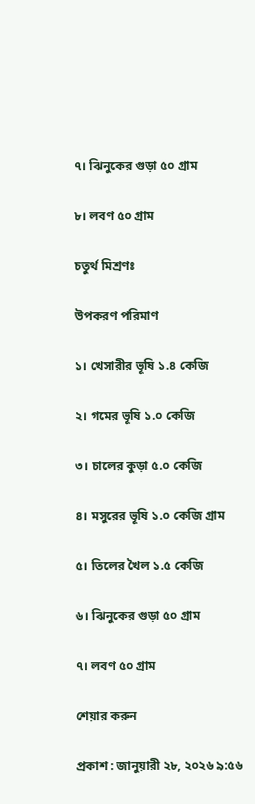৭। ঝিনুকের গুড়া ৫০ গ্রাম

৮। লবণ ৫০ গ্রাম

চতুর্থ মিশ্রণঃ

উপকরণ পরিমাণ

১। খেসারীর ভূষি ১.৪ কেজি

২। গমের ভূষি ১.০ কেজি

৩। চালের কুড়া ৫.০ কেজি

৪। মসুরের ভূষি ১.০ কেজি গ্রাম

৫। তিলের খৈল ১.৫ কেজি

৬। ঝিনুকের গুড়া ৫০ গ্রাম

৭। লবণ ৫০ গ্রাম

শেয়ার করুন

প্রকাশ : জানুয়ারী ২৮, ২০২৬ ৯:৫৬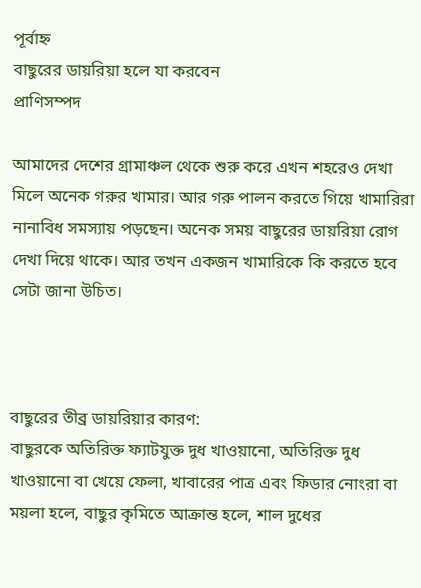পূর্বাহ্ন
বাছুরের ডায়রিয়া হলে যা করবেন
প্রাণিসম্পদ

আমাদের দেশের গ্রামাঞ্চল থেকে শুরু করে এখন শহরেও দেখা মিলে অনেক গরুর খামার। আর গরু পালন করতে গিয়ে খামারিরা নানাবিধ সমস্যায় পড়ছেন। অনেক সময় বাছুরের ডায়রিয়া রোগ দেখা দিয়ে থাকে। আর তখন একজন খামারিকে কি করতে হবে সেটা জানা উচিত।



বাছুরের তীব্র ডায়রিয়ার কারণ:
বাছুরকে অতিরিক্ত ফ্যাটযুক্ত দুধ খাওয়ানো, অতিরিক্ত দুধ খাওয়ানো বা খেয়ে ফেলা, খাবারের পাত্র এবং ফিডার নোংরা বা ময়লা হলে, বাছুর কৃমিতে আক্রান্ত হলে, শাল দুধের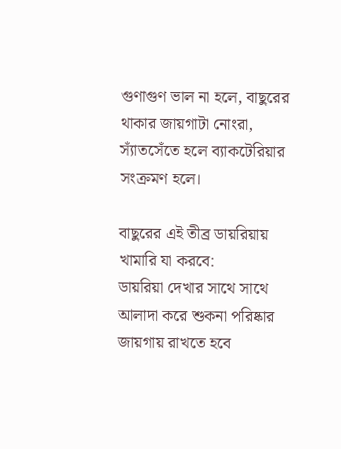গুণাগুণ ভাল না হলে, বাছুরের থাকার জায়গাটা নোংরা, স্যাঁতসেঁতে হলে ব্যাকটেরিয়ার সংক্রমণ হলে।

বাছুরের এই তীব্র ডায়রিয়ায় খামারি যা করবে:
ডায়রিয়া দেখার সাথে সাথে আলাদা করে শুকনা পরিষ্কার জায়গায় রাখতে হবে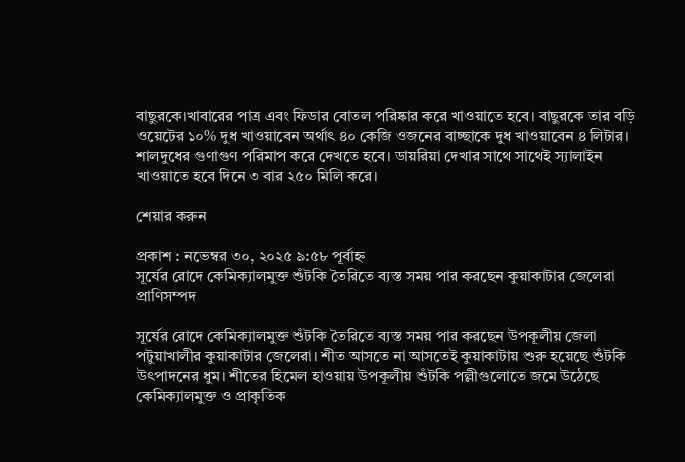বাছুরকে।খাবারের পাত্র এবং ফিডার বোতল পরিষ্কার করে খাওয়াতে হবে। বাছুরকে তার বড়ি ওয়েটের ১০% দুধ খাওয়াবেন অর্থাৎ ৪০ কেজি ওজনের বাচ্ছাকে দুধ খাওয়াবেন ৪ লিটার। শালদুধের গুণাগুণ পরিমাপ করে দেখতে হবে। ডায়রিয়া দেখার সাথে সাথেই স্যালাইন খাওয়াতে হবে দিনে ৩ বার ২৫০ মিলি করে।

শেয়ার করুন

প্রকাশ : নভেম্বর ৩০, ২০২৫ ৯:৫৮ পূর্বাহ্ন
সূর্যের রোদে কেমিক্যালমুক্ত শুঁটকি তৈরিতে ব্যস্ত সময় পার করছেন কুয়াকাটার জেলেরা
প্রাণিসম্পদ

সূর্যের রোদে কেমিক্যালমুক্ত শুঁটকি তৈরিতে ব্যস্ত সময় পার করছেন উপকূলীয় জেলা পটুয়াখালীর কুয়াকাটার জেলেরা। শীত আসতে না আসতেই কুয়াকাটায় শুরু হয়েছে শুঁটকি উৎপাদনের ধুম। শীতের হিমেল হাওয়ায় উপকূলীয় শুঁটকি পল্লীগুলোতে জমে উঠেছে কেমিক্যালমুক্ত ও প্রাকৃতিক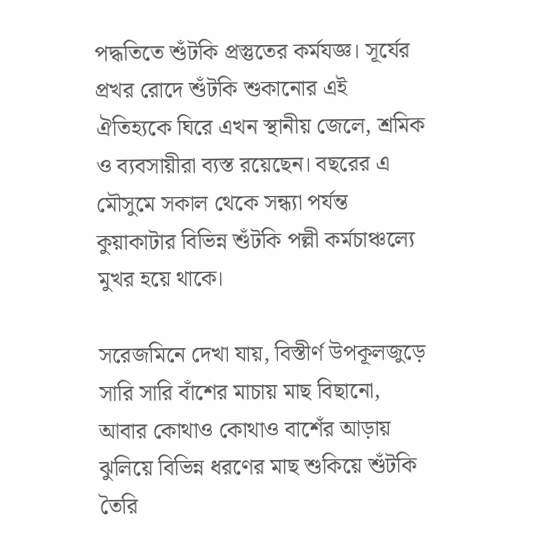পদ্ধতিতে শুঁটকি প্রস্তুতের কর্মযজ্ঞ। সূর্যের প্রখর রোদে শুঁটকি শুকানোর এই ঐতিহ্যকে ঘিরে এখন স্থানীয় জেলে, শ্রমিক ও ব্যবসায়ীরা ব্যস্ত রয়েছেন। বছরের এ মৌসুমে সকাল থেকে সন্ধ্যা পর্যন্ত কুয়াকাটার বিভিন্ন শুঁটকি পল্লী কর্মচাঞ্চল্যে মুখর হয়ে থাকে।

সরেজমিনে দেখা যায়, বিস্তীর্ণ উপকূলজুড়ে সারি সারি বাঁশের মাচায় মাছ বিছানো, আবার কোথাও কোথাও বাশেঁর আড়ায় ঝুলিয়ে বিভিন্ন ধরণের মাছ শুকিয়ে শুঁটকি তৈরি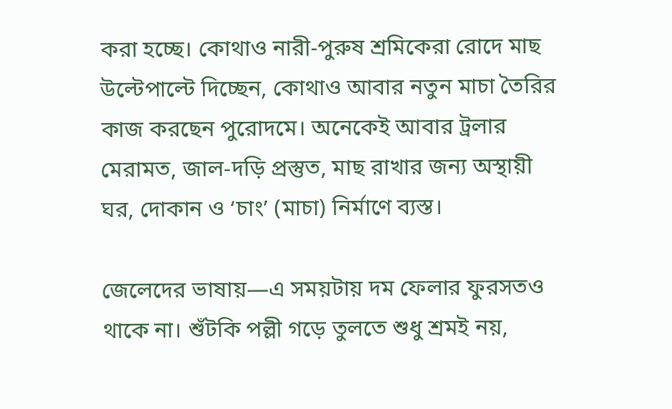করা হচ্ছে। কোথাও নারী-পুরুষ শ্রমিকেরা রোদে মাছ উল্টেপাল্টে দিচ্ছেন, কোথাও আবার নতুন মাচা তৈরির কাজ করছেন পুরোদমে। অনেকেই আবার ট্রলার মেরামত, জাল-দড়ি প্রস্তুত, মাছ রাখার জন্য অস্থায়ী ঘর, দোকান ও ‘চাং’ (মাচা) নির্মাণে ব্যস্ত।

জেলেদের ভাষায়—এ সময়টায় দম ফেলার ফুরসতও থাকে না। শুঁটকি পল্লী গড়ে তুলতে শুধু শ্রমই নয়,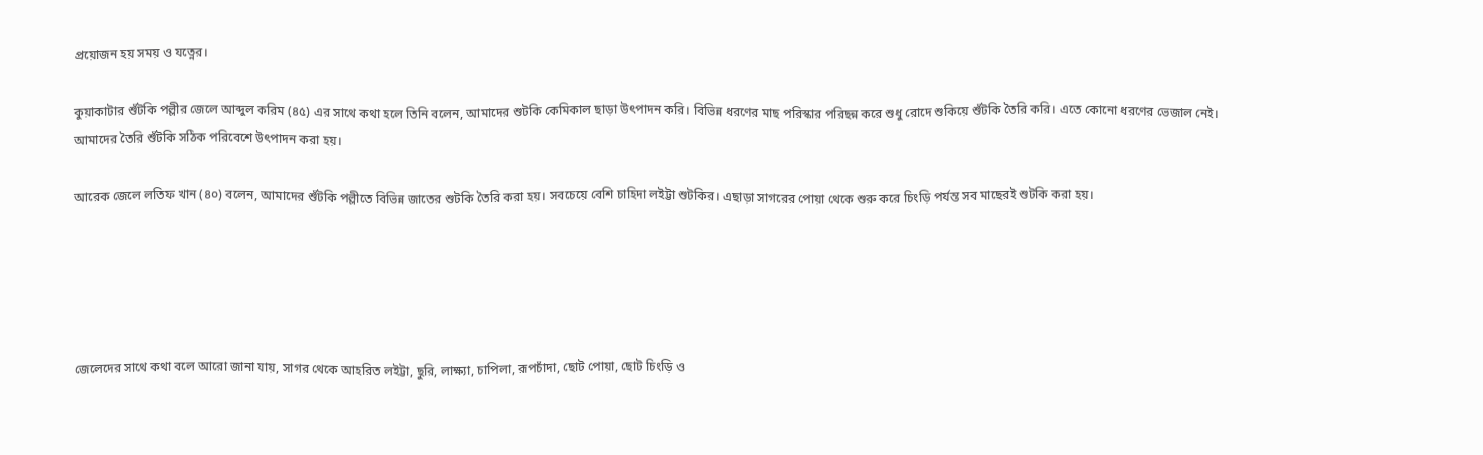প্রয়োজন হয় সময় ও যত্নের।

কুয়াকাটার শুঁটকি পল্লীর জেলে আব্দুল করিম (৪৫) এর সাথে কথা হলে তিনি বলেন, আমাদের শুটকি কেমিকাল ছাড়া উৎপাদন করি। বিভিন্ন ধরণের মাছ পরিস্কার পরিছন্ন করে শুধু রোদে শুকিয়ে শুঁটকি তৈরি করি। এতে কোনো ধরণের ভেজাল নেই। আমাদের তৈরি শুঁটকি সঠিক পরিবেশে উৎপাদন করা হয়।

আরেক জেলে লতিফ খান (৪০) বলেন, আমাদের শুঁটকি পল্লীতে বিভিন্ন জাতের শুটকি তৈরি করা হয়। সবচেয়ে বেশি চাহিদা লইট্টা শুটকির। এছাড়া সাগরের পোয়া থেকে শুরু করে চিংড়ি পর্যন্ত সব মাছেরই শুটকি করা হয়।





জেলেদের সাথে কথা বলে আরো জানা যায়, সাগর থেকে আহরিত লইট্টা, ছুরি, লাক্ষ্যা, চাপিলা, রূপচাঁদা, ছোট পোয়া, ছোট চিংড়ি ও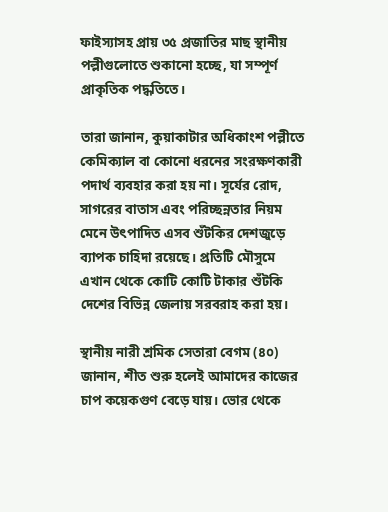ফাইস্যাসহ প্রায় ৩৫ প্রজাতির মাছ স্থানীয় পল্লীগুলোতে শুকানো হচ্ছে, যা সম্পূর্ণ প্রাকৃতিক পদ্ধতিতে।

তারা জানান, কুয়াকাটার অধিকাংশ পল্লীতে কেমিক্যাল বা কোনো ধরনের সংরক্ষণকারী পদার্থ ব্যবহার করা হয় না। সূর্যের রোদ, সাগরের বাতাস এবং পরিচ্ছন্নতার নিয়ম মেনে উৎপাদিত এসব শুঁটকির দেশজুড়ে ব্যাপক চাহিদা রয়েছে। প্রতিটি মৌসুমে এখান থেকে কোটি কোটি টাকার শুঁটকি দেশের বিভিন্ন জেলায় সরবরাহ করা হয়।

স্থানীয় নারী শ্রমিক সেতারা বেগম (৪০) জানান, শীত শুরু হলেই আমাদের কাজের চাপ কয়েকগুণ বেড়ে যায়। ভোর থেকে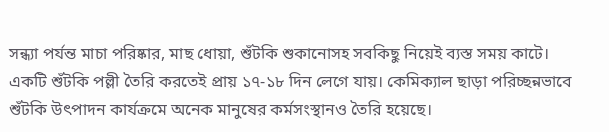সন্ধ্যা পর্যন্ত মাচা পরিষ্কার, মাছ ধোয়া, শুঁটকি শুকানোসহ সবকিছু নিয়েই ব্যস্ত সময় কাটে। একটি শুঁটকি পল্লী তৈরি করতেই প্রায় ১৭-১৮ দিন লেগে যায়। কেমিক্যাল ছাড়া পরিচ্ছন্নভাবে শুঁটকি উৎপাদন কার্যক্রমে অনেক মানুষের কর্মসংস্থানও তৈরি হয়েছে।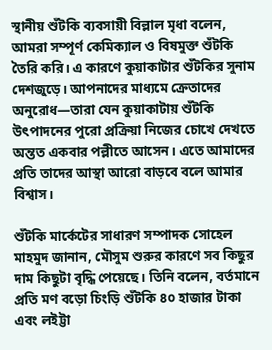স্থানীয় শুঁটকি ব্যবসায়ী বিল্লাল মৃধা বলেন, আমরা সম্পূর্ণ কেমিক্যাল ও বিষমুক্ত শুঁটকি তৈরি করি। এ কারণে কুয়াকাটার শুঁটকির সুনাম দেশজুড়ে। আপনাদের মাধ্যমে ক্রেতাদের অনুরোধ—তারা যেন কুয়াকাটায় শুঁটকি উৎপাদনের পুরো প্রক্রিয়া নিজের চোখে দেখতে অন্তত একবার পল্লীতে আসেন। এতে আমাদের প্রতি তাদের আস্থা আরো বাড়বে বলে আমার বিশ্বাস।

শুঁটকি মার্কেটের সাধারণ সম্পাদক সোহেল মাহমুদ জানান, মৌসুম শুরুর কারণে সব কিছুর দাম কিছুটা বৃদ্ধি পেয়েছে। তিনি বলেন, বর্তমানে প্রতি মণ বড়ো চিংড়ি শুঁটকি ৪০ হাজার টাকা এবং লইট্টা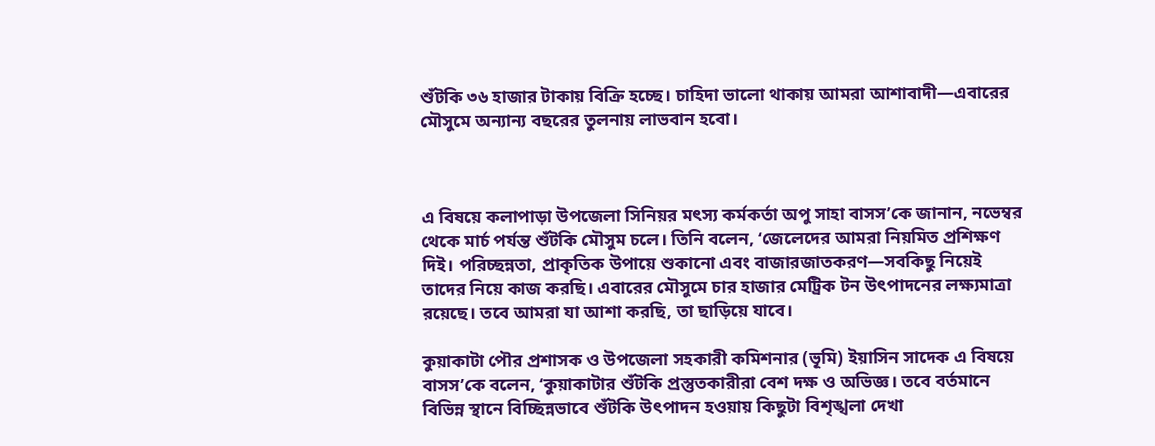শুঁটকি ৩৬ হাজার টাকায় বিক্রি হচ্ছে। চাহিদা ভালো থাকায় আমরা আশাবাদী—এবারের মৌসুমে অন্যান্য বছরের তুলনায় লাভবান হবো।



এ বিষয়ে কলাপাড়া উপজেলা সিনিয়র মৎস্য কর্মকর্তা অপু সাহা বাসস’কে জানান, নভেম্বর থেকে মার্চ পর্যন্ত শুঁটকি মৌসুম চলে। তিনি বলেন, ‘জেলেদের আমরা নিয়মিত প্রশিক্ষণ দিই। পরিচ্ছন্নতা, প্রাকৃতিক উপায়ে শুকানো এবং বাজারজাতকরণ—সবকিছু নিয়েই তাদের নিয়ে কাজ করছি। এবারের মৌসুমে চার হাজার মেট্রিক টন উৎপাদনের লক্ষ্যমাত্রা রয়েছে। তবে আমরা যা আশা করছি, তা ছাড়িয়ে যাবে।

কুয়াকাটা পৌর প্রশাসক ও উপজেলা সহকারী কমিশনার (ভূমি) ইয়াসিন সাদেক এ বিষয়ে বাসস’কে বলেন, ‘কুয়াকাটার শুঁটকি প্রস্তুতকারীরা বেশ দক্ষ ও অভিজ্ঞ। তবে বর্তমানে বিভিন্ন স্থানে বিচ্ছিন্নভাবে শুঁটকি উৎপাদন হওয়ায় কিছুটা বিশৃঙ্খলা দেখা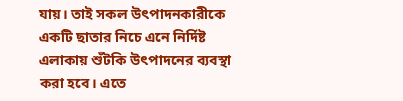যায়। তাই সকল উৎপাদনকারীকে একটি ছাতার নিচে এনে নির্দিষ্ট এলাকায় শুঁটকি উৎপাদনের ব্যবস্থা করা হবে। এতে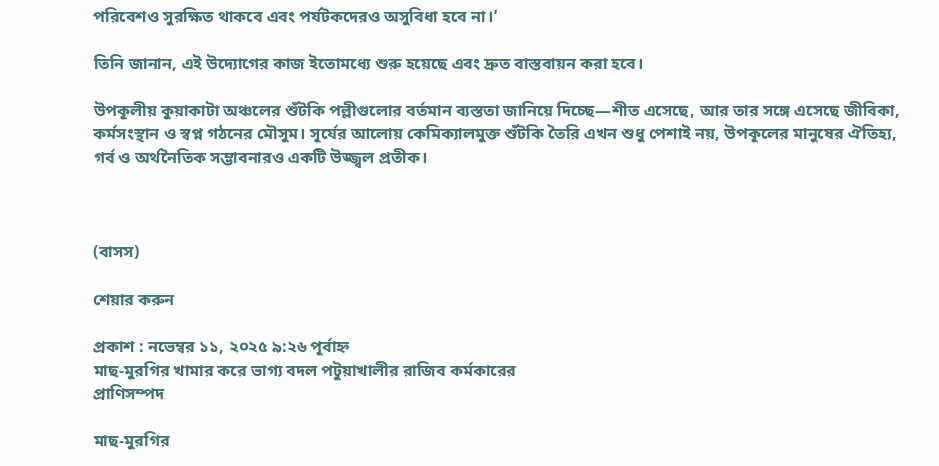পরিবেশও সুরক্ষিত থাকবে এবং পর্যটকদেরও অসুবিধা হবে না।’

তিনি জানান, এই উদ্যোগের কাজ ইতোমধ্যে শুরু হয়েছে এবং দ্রুত বাস্তবায়ন করা হবে।

উপকূলীয় কুয়াকাটা অঞ্চলের শুঁটকি পল্লীগুলোর বর্তমান ব্যস্ততা জানিয়ে দিচ্ছে—শীত এসেছে, আর তার সঙ্গে এসেছে জীবিকা, কর্মসংস্থান ও স্বপ্ন গঠনের মৌসুম। সূর্যের আলোয় কেমিক্যালমুক্ত শুঁটকি তৈরি এখন শুধু পেশাই নয়, উপকূলের মানুষের ঐতিহ্য, গর্ব ও অর্থনৈতিক সম্ভাবনারও একটি উজ্জ্বল প্রতীক।



(বাসস)

শেয়ার করুন

প্রকাশ : নভেম্বর ১১, ২০২৫ ৯:২৬ পূর্বাহ্ন
মাছ-মুরগির খামার করে ভাগ্য বদল পটুয়াখালীর রাজিব কর্মকারের
প্রাণিসম্পদ

মাছ-মুরগির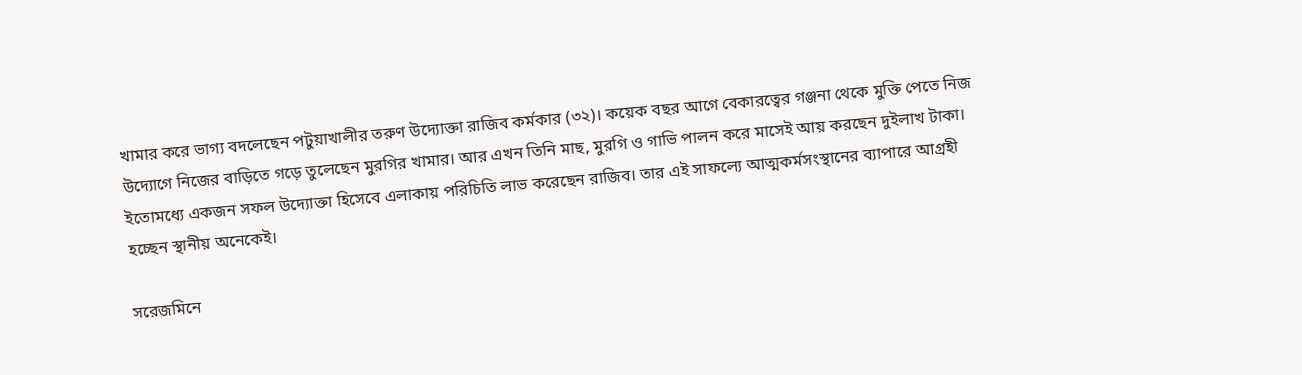খামার করে ভাগ্য বদলেছেন পটুয়াখালীর তরুণ উদ্যোক্তা রাজিব কর্মকার (৩২)। কয়েক বছর আগে বেকারত্বের গঞ্জনা থেকে মুক্তি পেতে নিজ উদ্যোগে নিজের বাড়িতে গড়ে তুলেছেন মুরগির খামার। আর এখন তিনি মাছ, মুরগি ও গাভি পালন করে মাসেই আয় করছেন দুইলাখ টাকা। ইতোমধ্যে একজন সফল উদ্যোক্তা হিসেবে এলাকায় পরিচিতি লাভ করেছেন রাজিব। তার এই সাফল্যে আত্মকর্মসংস্থানের ব্যাপারে আগ্রহী হচ্ছেন স্থানীয় অনেকেই।

সরেজমিনে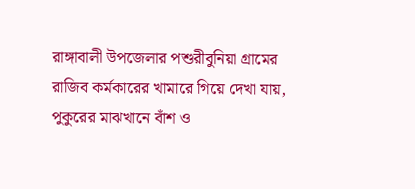রাঙ্গাবালী উপজেলার পশুরীবুনিয়া গ্রামের রাজিব কর্মকারের খামারে গিয়ে দেখা যায়, পুকুরের মাঝখানে বাঁশ ও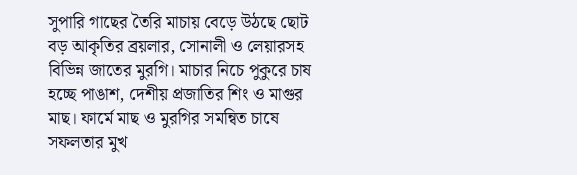সুপারি গাছের তৈরি মাচায় বেড়ে উঠছে ছোট বড় আকৃতির ব্রয়লার, সোনালী ও লেয়ারসহ বিভিন্ন জাতের মুরগি। মাচার নিচে পুকুরে চাষ হচ্ছে পাঙাশ, দেশীয় প্রজাতির শিং ও মাগুর মাছ। ফার্মে মাছ ও মুরগির সমন্বিত চাষে সফলতার মুখ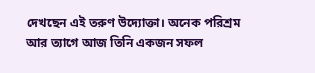দেখছেন এই তরুণ উদ্যোক্তা। অনেক পরিশ্রম আর ত্যাগে আজ তিনি একজন সফল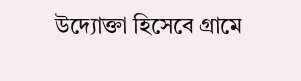উদ্যোক্তা হিসেবে গ্রামে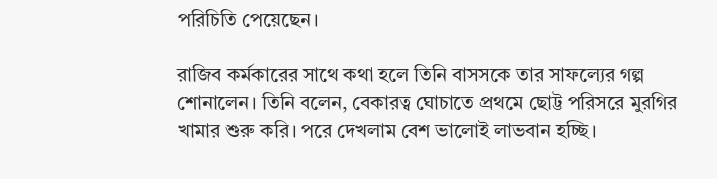পরিচিতি পেয়েছেন।

রাজিব কর্মকারের সাথে কথা হলে তিনি বাসসকে তার সাফল্যের গল্প শোনালেন। তিনি বলেন, বেকারত্ব ঘোচাতে প্রথমে ছোট্ট পরিসরে মুরগির খামার শুরু করি। পরে দেখলাম বেশ ভালোই লাভবান হচ্ছি।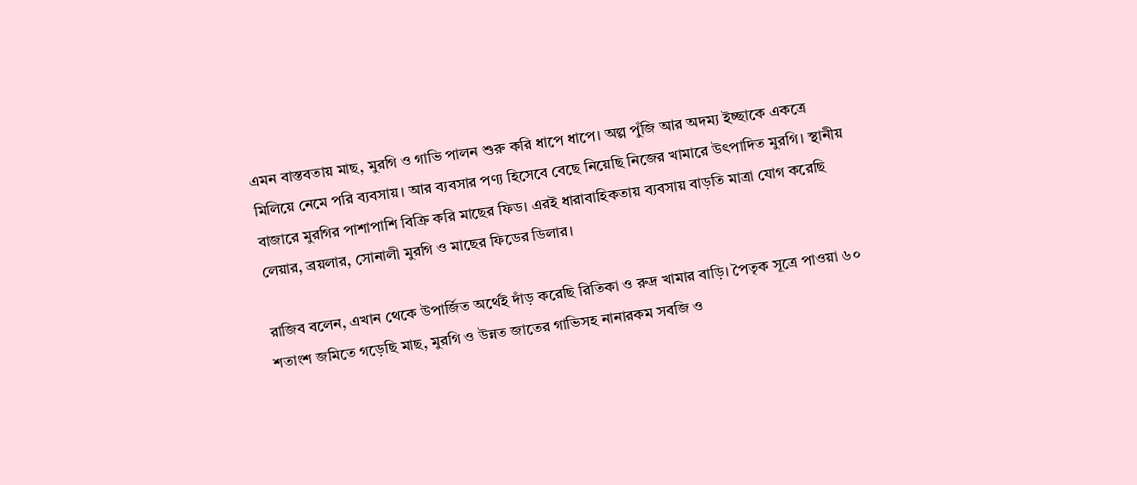এমন বাস্তবতায় মাছ, মুরগি ও গাভি পালন শুরু করি ধাপে ধাপে। অল্প পুঁজি আর অদম্য ইচ্ছাকে একত্রে মিলিয়ে নেমে পরি ব্যবসায়। আর ব্যবসার পণ্য হিসেবে বেছে নিয়েছি নিজের খামারে উৎপাদিত মুরগি। স্থানীয় বাজারে মুরগির পাশাপাশি বিক্রি করি মাছের ফিড। এরই ধারাবাহিকতায় ব্যবসায় বাড়তি মাত্রা যোগ করেছি লেয়ার, ব্রয়লার, সোনালী মুরগি ও মাছের ফিডের ডিলার।

রাজিব বলেন, এখান থেকে উপার্জিত অর্থেই দাঁড় করেছি রিতিকা ও রুদ্র খামার বাড়ি। পৈতৃক সূত্রে পাওয়া ৬০ শতাংশ জমিতে গড়েছি মাছ, মুরগি ও উন্নত জাতের গাভিসহ নানারকম সবজি ও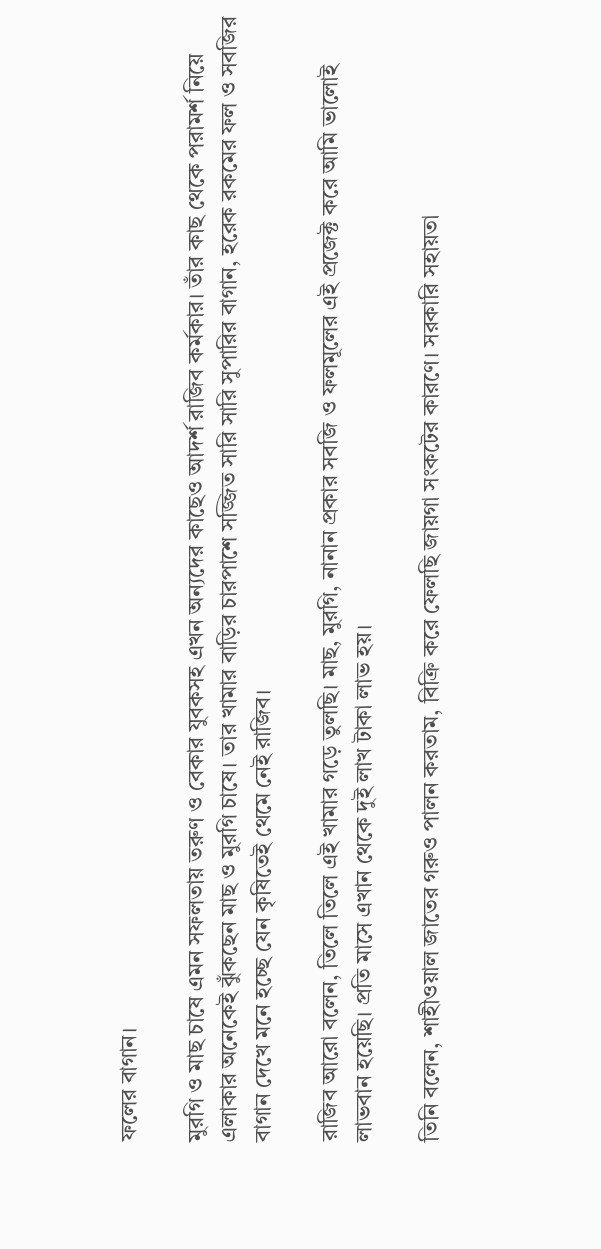ফলের বাগান।

মুরগি ও মাছ চাষে এমন সফলতায় তরুণ ও বেকার যুবকসহ এখন অন্যদের কাছেও আদর্শ রাজিব কর্মকার। তাঁর কাছ থেকে পরামর্শ নিয়ে এলাকার অনেকেই ঝুঁকছেন মাছ ও মুরগি চাষে। তার খামার বাড়ির চারপাশে সজ্জিত সারি সারি সুপারির বাগান, হরেক রকমের ফল ও সবজির বাগান দেখে মনে হচ্ছে যেন কৃষিতেই থেমে নেই রাজিব।

রাজিব আরো বলেন, তিলে তিলে এই খামার গড়ে তুলছি। মাছ, মুরগি, নানান প্রকার সবজি ও ফলমূলের এই প্রজেক্ট করে আমি ভালোই লাভবান হয়েছি। প্রতি মাসে এখান থেকে দুই লাখ টাকা লাভ হয়।

তিনি বলেন, শাহীওয়াল জাতের গরুও পালন করতাম, বিক্রি করে ফেলছি জায়গা সংকটের কারণে। সরকারি সহায়তা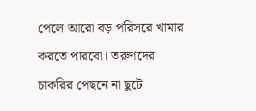পেলে আরো বড় পরিসরে খামার করতে পারবো। তরুণদের চাকরির পেছনে না ছুটে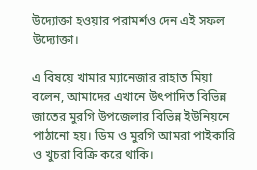উদ্যোক্তা হওয়ার পরামর্শও দেন এই সফল উদ্যোক্তা।

এ বিষয়ে খামার ম্যানেজার রাহাত মিয়া বলেন, আমাদের এখানে উৎপাদিত বিভিন্ন জাতের মুরগি উপজেলার বিভিন্ন ইউনিয়নে পাঠানো হয়। ডিম ও মুরগি আমরা পাইকারি ও খুচরা বিক্রি করে থাকি।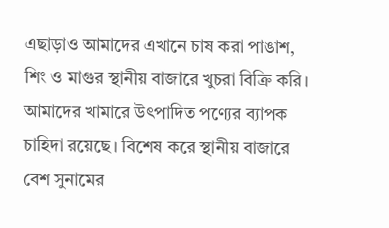এছাড়াও আমাদের এখানে চাষ করা পাঙাশ, শিং ও মাগুর স্থানীয় বাজারে খুচরা বিক্রি করি। আমাদের খামারে উৎপাদিত পণ্যের ব্যাপক চাহিদা রয়েছে। বিশেষ করে স্থানীয় বাজারে বেশ সুনামের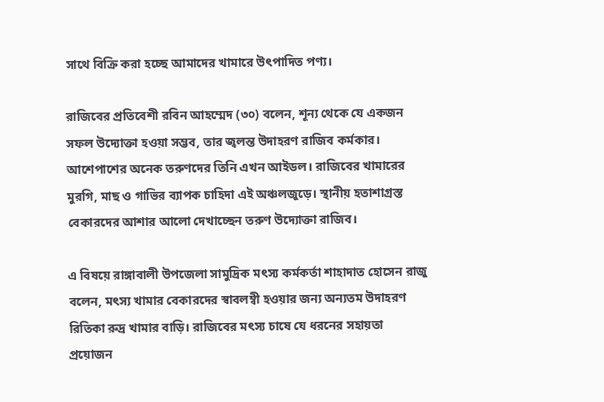সাথে বিক্রি করা হচ্ছে আমাদের খামারে উৎপাদিত পণ্য।

রাজিবের প্রতিবেশী রবিন আহম্মেদ (৩০) বলেন, শূন্য থেকে যে একজন সফল উদ্যোক্তা হওয়া সম্ভব, তার জ্বলন্ত উদাহরণ রাজিব কর্মকার। আশেপাশের অনেক তরুণদের তিনি এখন আইডল। রাজিবের খামারের মুরগি, মাছ ও গাভির ব্যাপক চাহিদা এই অঞ্চলজুড়ে। স্থানীয় হতাশাগ্রস্ত বেকারদের আশার আলো দেখাচ্ছেন তরুণ উদ্যোক্তা রাজিব।

এ বিষয়ে রাঙ্গাবালী উপজেলা সামুদ্রিক মৎস্য কর্মকর্তা শাহাদাত হোসেন রাজু বলেন, মৎস্য খামার বেকারদের স্বাবলম্বী হওয়ার জন্য অন্যতম উদাহরণ রিতিকা রুদ্র খামার বাড়ি। রাজিবের মৎস্য চাষে যে ধরনের সহায়তা প্রয়োজন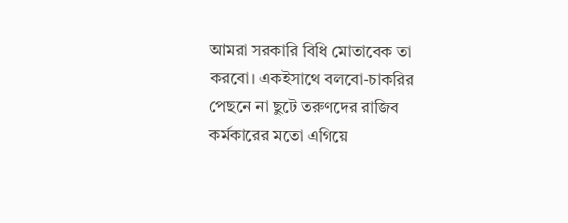আমরা সরকারি বিধি মোতাবেক তা করবো। একইসাথে বলবো-চাকরির পেছনে না ছুটে তরুণদের রাজিব কর্মকারের মতো এগিয়ে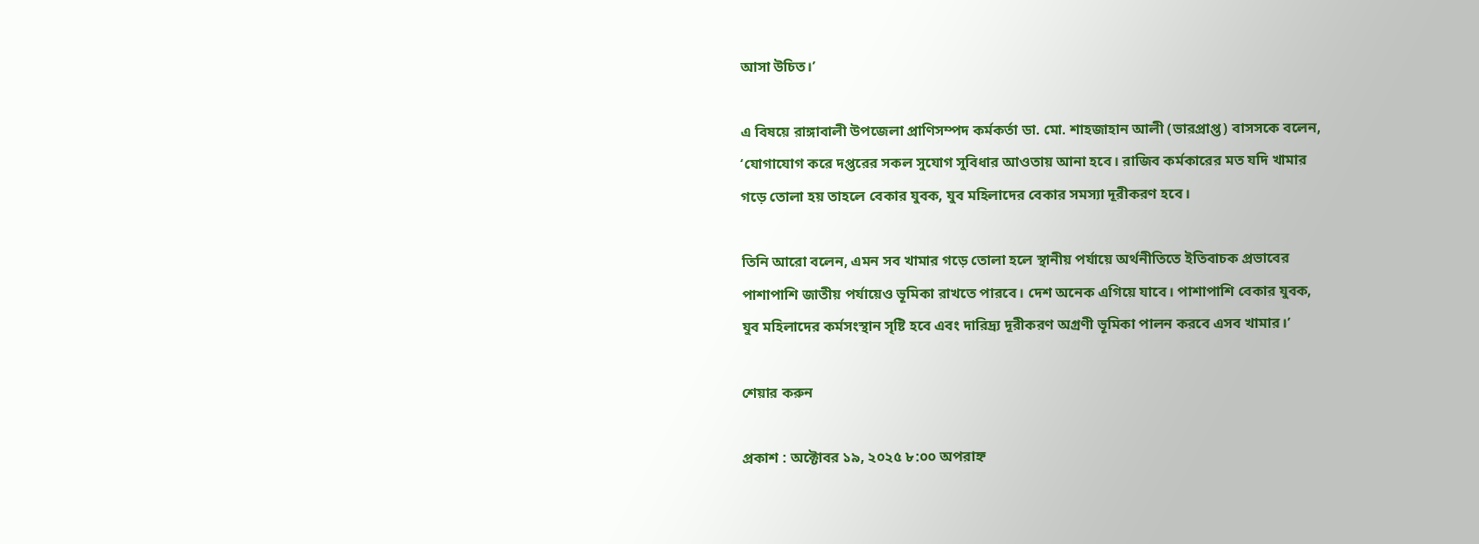আসা উচিত।’

এ বিষয়ে রাঙ্গাবালী উপজেলা প্রাণিসম্পদ কর্মকর্তা ডা. মো. শাহজাহান আলী (ভারপ্রাপ্ত) বাসসকে বলেন, ‘যোগাযোগ করে দপ্তরের সকল সুযোগ সুবিধার আওতায় আনা হবে। রাজিব কর্মকারের মত যদি খামার গড়ে তোলা হয় তাহলে বেকার যুবক, যুব মহিলাদের বেকার সমস্যা দূরীকরণ হবে।

তিনি আরো বলেন, এমন সব খামার গড়ে তোলা হলে স্থানীয় পর্যায়ে অর্থনীতিতে ইতিবাচক প্রভাবের পাশাপাশি জাতীয় পর্যায়েও ভূমিকা রাখতে পারবে। দেশ অনেক এগিয়ে যাবে। পাশাপাশি বেকার যুবক, যুব মহিলাদের কর্মসংস্থান সৃষ্টি হবে এবং দারিদ্র্য দূরীকরণ অগ্রণী ভূমিকা পালন করবে এসব খামার।’

শেয়ার করুন

প্রকাশ : অক্টোবর ১৯, ২০২৫ ৮:০০ অপরাহ্ন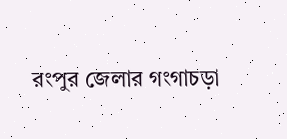রংপুর জেলার গংগাচড়া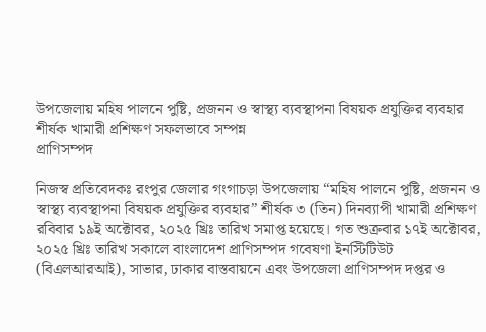উপজেলায় মহিষ পালনে পুষ্টি, প্রজনন ও স্বাস্থ্য ব্যবস্থাপনা বিষয়ক প্রযুক্তির ব্যবহার শীর্ষক খামারী প্রশিক্ষণ সফলভাবে সম্পন্ন
প্রাণিসম্পদ

নিজস্ব প্রতিবেদকঃ রংপুর জেলার গংগাচড়া উপজেলায় “মহিষ পালনে পুষ্টি, প্রজনন ও স্বাস্থ্য ব্যবস্থাপনা বিষয়ক প্রযুক্তির ব্যবহার” শীর্ষক ৩ (তিন) দিনব্যাপী খামারী প্রশিক্ষণ রবিবার ১৯ই অক্টোবর, ২০২৫ খ্রিঃ তারিখ সমাপ্ত হয়েছে। গত শুক্রবার ১৭ই অক্টোবর, ২০২৫ খ্রিঃ তারিখ সকালে বাংলাদেশ প্রাণিসম্পদ গবেষণা ইনস্টিটিউট (বিএলআরআই), সাভার, ঢাকার বাস্তবায়নে এবং উপজেলা প্রাণিসম্পদ দপ্তর ও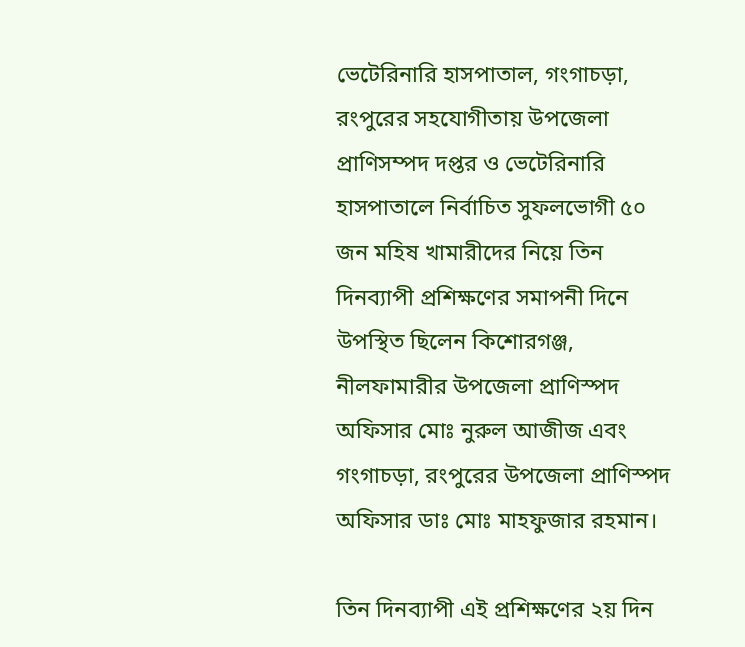ভেটেরিনারি হাসপাতাল, গংগাচড়া, রংপুরের সহযোগীতায় উপজেলা প্রাণিসম্পদ দপ্তর ও ভেটেরিনারি হাসপাতালে নির্বাচিত সুফলভোগী ৫০ জন মহিষ খামারীদের নিয়ে তিন দিনব্যাপী প্রশিক্ষণের সমাপনী দিনে উপস্থিত ছিলেন কিশোরগঞ্জ, নীলফামারীর উপজেলা প্রাণিস্পদ অফিসার মোঃ নুরুল আজীজ এবং গংগাচড়া, রংপুরের উপজেলা প্রাণিস্পদ অফিসার ডাঃ মোঃ মাহফুজার রহমান।

তিন দিনব্যাপী এই প্রশিক্ষণের ২য় দিন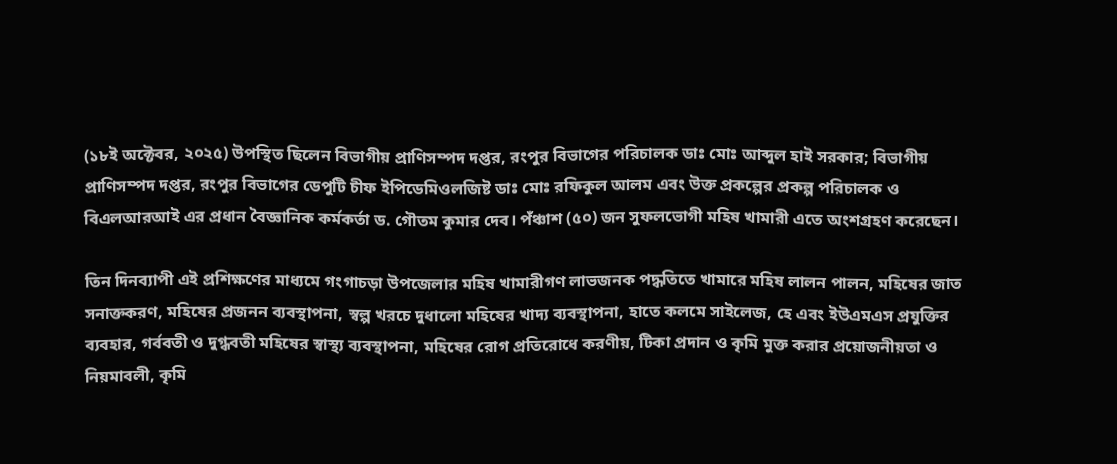(১৮ই অক্টেবর, ২০২৫) উপস্থিত ছিলেন বিভাগীয় প্রাণিসম্পদ দপ্তর, রংপুর বিভাগের পরিচালক ডাঃ মোঃ আব্দুল হাই সরকার; বিভাগীয় প্রাণিসম্পদ দপ্তর, রংপুর বিভাগের ডেপুটি চীফ ইপিডেমিওলজিষ্ট ডাঃ মোঃ রফিকুল আলম এবং উক্ত প্রকল্পের প্রকল্প পরিচালক ও বিএলআরআই এর প্রধান বৈজ্ঞানিক কর্মকর্তা ড. গৌতম কুমার দেব। পঁঞ্চাশ (৫০) জন সুফলভোগী মহিষ খামারী এতে অংশগ্রহণ করেছেন।

তিন দিনব্যাপী এই প্রশিক্ষণের মাধ্যমে গংগাচড়া উপজেলার মহিষ খামারীগণ লাভজনক পদ্ধতিতে খামারে মহিষ লালন পালন, মহিষের জাত সনাক্তকরণ, মহিষের প্রজনন ব্যবস্থাপনা, স্বল্প খরচে দুধালো মহিষের খাদ্য ব্যবস্থাপনা, হাতে কলমে সাইলেজ, হে এবং ইউএমএস প্রযুক্তির ব্যবহার, গর্ববতী ও দুগ্ধবতী মহিষের স্বাস্থ্য ব্যবস্থাপনা, মহিষের রোগ প্রতিরোধে করণীয়, টিকা প্রদান ও কৃমি মুক্ত করার প্রয়োজনীয়তা ও নিয়মাবলী, কৃমি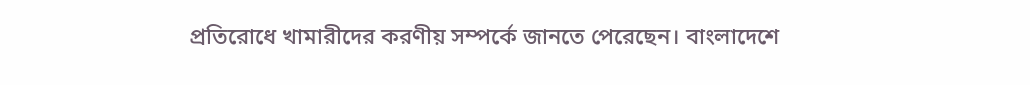প্রতিরোধে খামারীদের করণীয় সম্পর্কে জানতে পেরেছেন। বাংলাদেশে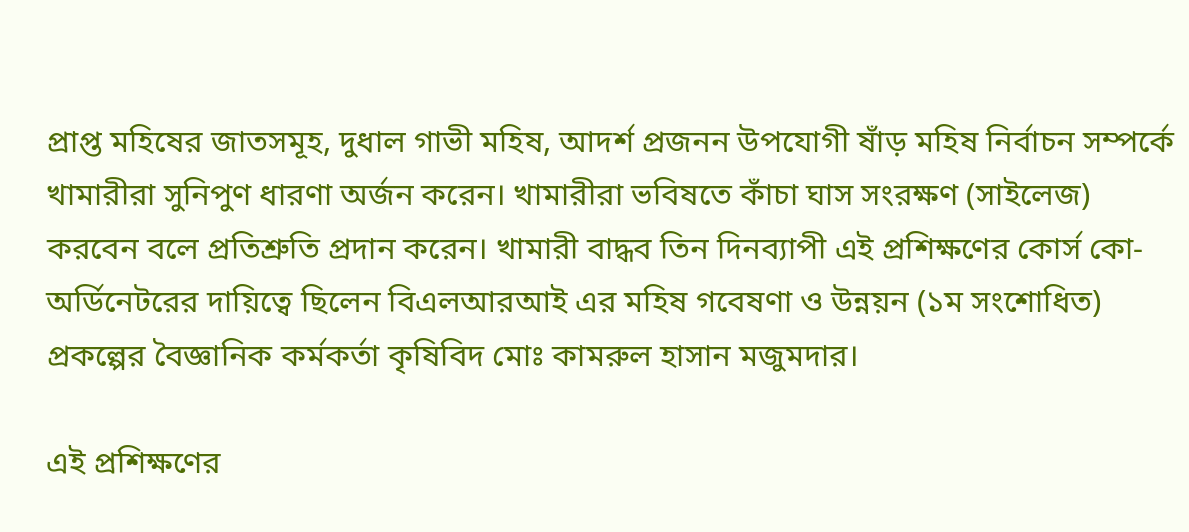প্রাপ্ত মহিষের জাতসমূহ, দুধাল গাভী মহিষ, আদর্শ প্রজনন উপযোগী ষাঁড় মহিষ নির্বাচন সম্পর্কে খামারীরা সুনিপুণ ধারণা অর্জন করেন। খামারীরা ভবিষতে কাঁচা ঘাস সংরক্ষণ (সাইলেজ) করবেন বলে প্রতিশ্রুতি প্রদান করেন। খামারী বাদ্ধব তিন দিনব্যাপী এই প্রশিক্ষণের কোর্স কো-অর্ডিনেটরের দায়িত্বে ছিলেন বিএলআরআই এর মহিষ গবেষণা ও উন্নয়ন (১ম সংশোধিত) প্রকল্পের বৈজ্ঞানিক কর্মকর্তা কৃষিবিদ মোঃ কামরুল হাসান মজুমদার।

এই প্রশিক্ষণের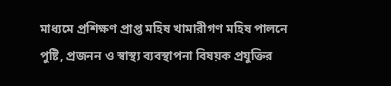মাধ্যমে প্রশিক্ষণ প্রাপ্ত মহিষ খামারীগণ মহিষ পালনে পুষ্টি, প্রজনন ও স্বাস্থ্য ব্যবস্থাপনা বিষয়ক প্রযুক্তির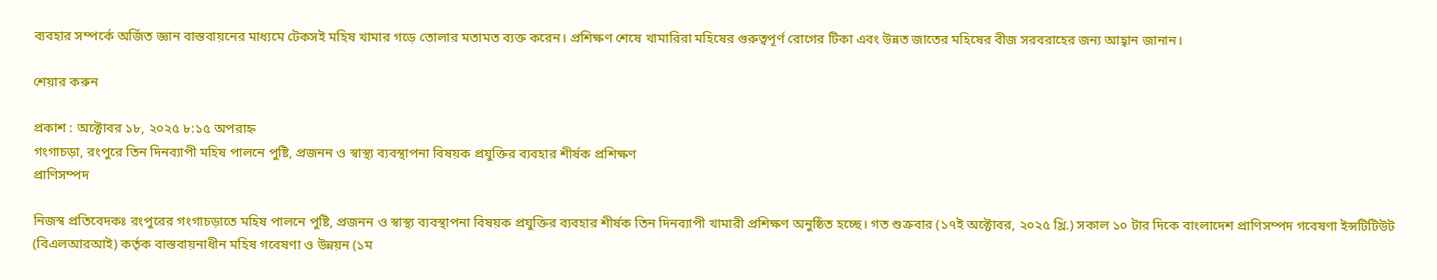ব্যবহার সম্পর্কে অর্জিত জ্ঞান বাস্তবায়নের মাধ্যমে টেকসই মহিষ খামার গড়ে তোলার মতামত ব্যক্ত করেন। প্রশিক্ষণ শেষে খামারিরা মহিষের গুরুত্বপূর্ণ রোগের টিকা এবং উন্নত জাতের মহিষের বীজ সরবরাহের জন্য আহ্বান জানান।

শেয়ার করুন

প্রকাশ : অক্টোবর ১৮, ২০২৫ ৮:১৫ অপরাহ্ন
গংগাচড়া, রংপুরে তিন দিনব্যাপী মহিষ পালনে পুষ্টি, প্রজনন ও স্বাস্থ্য ব্যবস্থাপনা বিষয়ক প্রযুক্তির ব্যবহার শীর্ষক প্রশিক্ষণ
প্রাণিসম্পদ

নিজস্ব প্রতিবেদকঃ রংপুরের গংগাচড়াতে মহিষ পালনে পুষ্টি, প্রজনন ও স্বাস্থ্য ব্যবস্থাপনা বিষয়ক প্রযুক্তির ব্যবহার শীর্ষক তিন দিনব্যাপী খামারী প্রশিক্ষণ অনুষ্ঠিত হচ্ছে। গত শুক্রবার (১৭ই অক্টোবর, ২০২৫ খ্রি.) সকাল ১০ টার দিকে বাংলাদেশ প্রাণিসম্পদ গবেষণা ইন্সটিটিউট (বিএলআরআই) কর্তৃক বাস্তবায়নাধীন মহিষ গবেষণা ও উন্নয়ন (১ম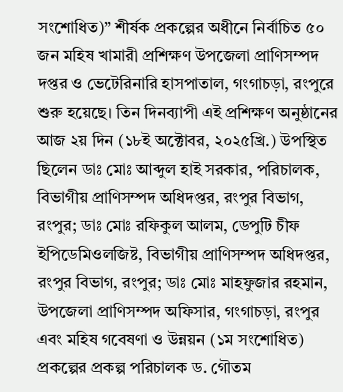সংশোধিত)” শীর্ষক প্রকল্পের অধীনে নির্বাচিত ৫০ জন মহিষ খামারী প্রশিক্ষণ উপজেলা প্রাণিসম্পদ দপ্তর ও ভেটেরিনারি হাসপাতাল, গংগাচড়া, রংপুরে শুরু হয়েছে। তিন দিনব্যাপী এই প্রশিক্ষণ অনুষ্ঠানের আজ ২য় দিন (১৮ই অক্টোবর, ২০২৫খ্রি.) উপস্থিত ছিলেন ডাঃ মোঃ আব্দুল হাই সরকার, পরিচালক, বিভাগীয় প্রাণিসম্পদ অধিদপ্তর, রংপুর বিভাগ, রংপুর; ডাঃ মোঃ রফিকুল আলম, ডেপুটি চীফ ইপিডেমিওলজিষ্ট, বিভাগীয় প্রাণিসম্পদ অধিদপ্তর, রংপুর বিভাগ, রংপুর; ডাঃ মোঃ মাহফুজার রহমান, উপজেলা প্রাণিসম্পদ অফিসার, গংগাচড়া, রংপুর এবং মহিষ গবেষণা ও উন্নয়ন (১ম সংশোধিত) প্রকল্পের প্রকল্প পরিচালক ড. গৌতম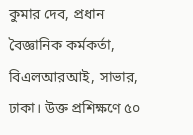কুমার দেব, প্রধান বৈজ্ঞানিক কর্মকর্তা, বিএলআরআই, সাভার, ঢাকা। উক্ত প্রশিক্ষণে ৫০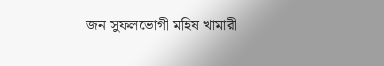জন সুফলভোগী মহিষ খামারী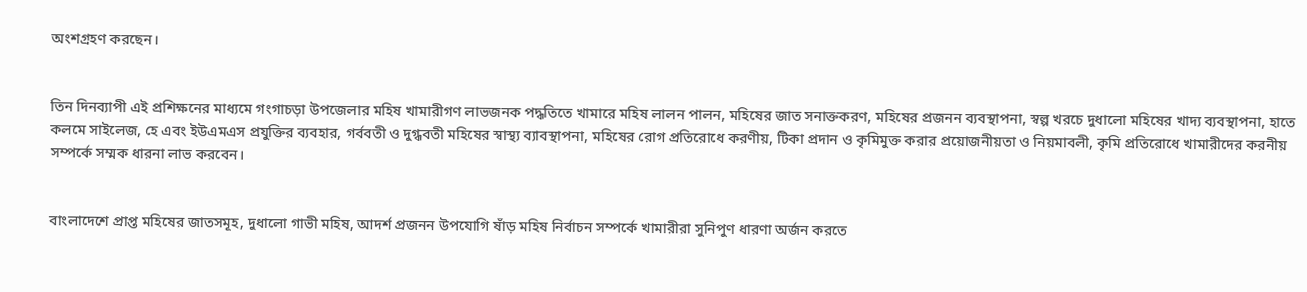অংশগ্রহণ করছেন।


তিন দিনব্যাপী এই প্রশিক্ষনের মাধ্যমে গংগাচড়া উপজেলার মহিষ খামারীগণ লাভজনক পদ্ধতিতে খামারে মহিষ লালন পালন, মহিষের জাত সনাক্তকরণ, মহিষের প্রজনন ব্যবস্থাপনা, স্বল্প খরচে দুধালো মহিষের খাদ্য ব্যবস্থাপনা, হাতে কলমে সাইলেজ, হে এবং ইউএমএস প্রযুক্তির ব্যবহার, গর্ববতী ও দুগ্ধবতী মহিষের স্বাস্থ্য ব্যাবস্থাপনা, মহিষের রোগ প্রতিরোধে করণীয়, টিকা প্রদান ও কৃমিমুক্ত করার প্রয়োজনীয়তা ও নিয়মাবলী, কৃমি প্রতিরোধে খামারীদের করনীয় সম্পর্কে সম্মক ধারনা লাভ করবেন।


বাংলাদেশে প্রাপ্ত মহিষের জাতসমূহ, দুধালো গাভী মহিষ, আদর্শ প্রজনন উপযোগি ষাঁড় মহিষ নির্বাচন সম্পর্কে খামারীরা সুনিপুণ ধারণা অর্জন করতে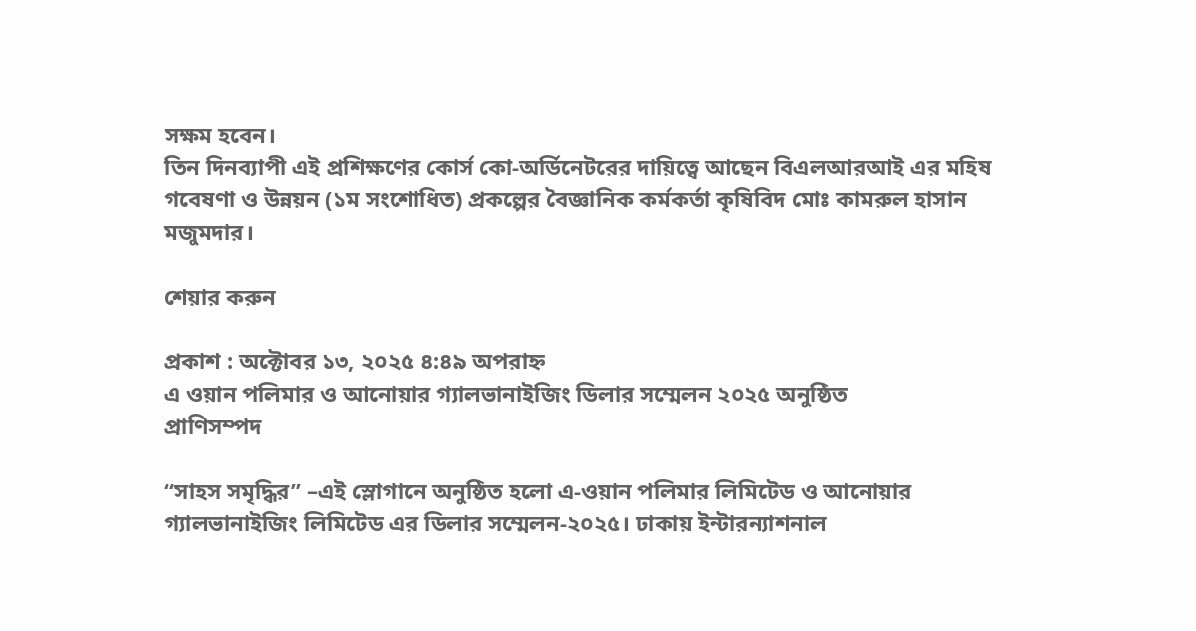সক্ষম হবেন।
তিন দিনব্যাপী এই প্রশিক্ষণের কোর্স কো-অর্ডিনেটরের দায়িত্বে আছেন বিএলআরআই এর মহিষ গবেষণা ও উন্নয়ন (১ম সংশোধিত) প্রকল্পের বৈজ্ঞানিক কর্মকর্তা কৃষিবিদ মোঃ কামরুল হাসান মজুমদার।

শেয়ার করুন

প্রকাশ : অক্টোবর ১৩, ২০২৫ ৪:৪৯ অপরাহ্ন
এ ওয়ান পলিমার ও আনোয়ার গ্যালভানাইজিং ডিলার সম্মেলন ২০২৫ অনুষ্ঠিত
প্রাণিসম্পদ

“সাহস সমৃদ্ধির” –এই স্লোগানে অনুষ্ঠিত হলো এ-ওয়ান পলিমার লিমিটেড ও আনোয়ার গ্যালভানাইজিং লিমিটেড এর ডিলার সম্মেলন-২০২৫। ঢাকায় ইন্টারন্যাশনাল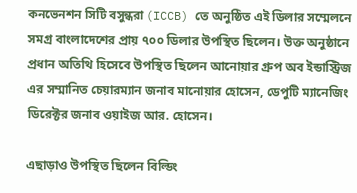কনভেনশন সিটি বসুন্ধরা (ICCB) তে অনুষ্ঠিত এই ডিলার সম্মেলনে সমগ্র বাংলাদেশের প্রায় ৭০০ ডিলার উপস্থিত ছিলেন। উক্ত অনুষ্ঠানে প্রধান অতিথি হিসেবে উপস্থিত ছিলেন আনোয়ার গ্রুপ অব ইন্ডাস্ট্রিজ এর সম্মানিত চেয়ারম্যান জনাব মানোয়ার হোসেন, ডেপুটি ম্যানেজিং ডিরেক্টর জনাব ওয়াইজ আর. হোসেন।

এছাড়াও উপস্থিত ছিলেন বিল্ডিং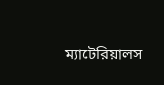ম্যাটেরিয়ালস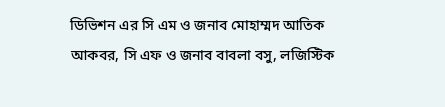ডিভিশন এর সি এম ও জনাব মোহাম্মদ আতিক আকবর, সি এফ ও জনাব বাবলা বসু, লজিস্টিক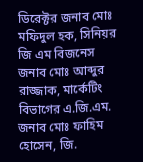ডিরেক্টর জনাব মোঃ মফিদুল হক, সিনিয়র জি এম বিজনেস জনাব মোঃ আব্দুর রাজ্জাক, মার্কেটিং বিভাগের এ.জি.এম. জনাব মোঃ ফাহিম হোসেন, জি.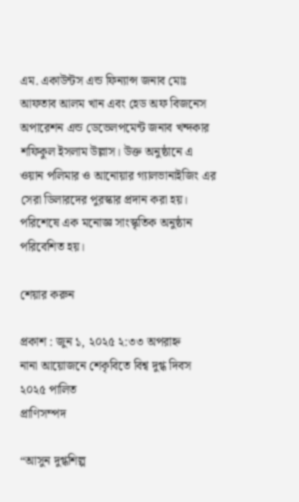এম. একাউন্টস এন্ড ফিন্যান্স জনাব মোঃ আফতাব আলম খান এবং হেড অফ বিজনেস অপারেশন এন্ড ডেভেলপমেন্ট জনাব খন্দকার শফিকুল ইসলাম উল্লাস। উক্ত অনুষ্ঠানে এ ওয়ান পলিমার ও আনোয়ার গ্যালভানাইজিং এর সেরা ডিলারদের পুরস্কার প্রদান করা হয়। পরিশেষে এক মনোজ্ঞ সাংস্কৃতিক অনুষ্ঠান পরিবেশিত হয়।

শেয়ার করুন

প্রকাশ : জুন ১, ২০২৫ ২:৩৩ অপরাহ্ন
নানা আয়োজনে শেকৃবিতে বিশ্ব দুগ্ধ দিবস ২০২৫ পালিত
প্রাণিসম্পদ

“আসুন দুগ্ধশিল্প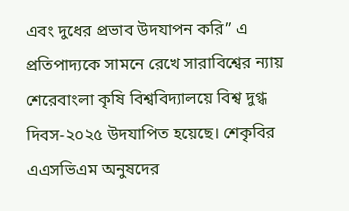এবং দুধের প্রভাব উদযাপন করি” এ প্রতিপাদ্যকে সামনে রেখে সারাবিশ্বের ন্যায় শেরেবাংলা কৃষি বিশ্ববিদ্যালয়ে বিশ্ব দুগ্ধ দিবস-২০২৫ উদযাপিত হয়েছে। শেকৃবির এএসভিএম অনুষদের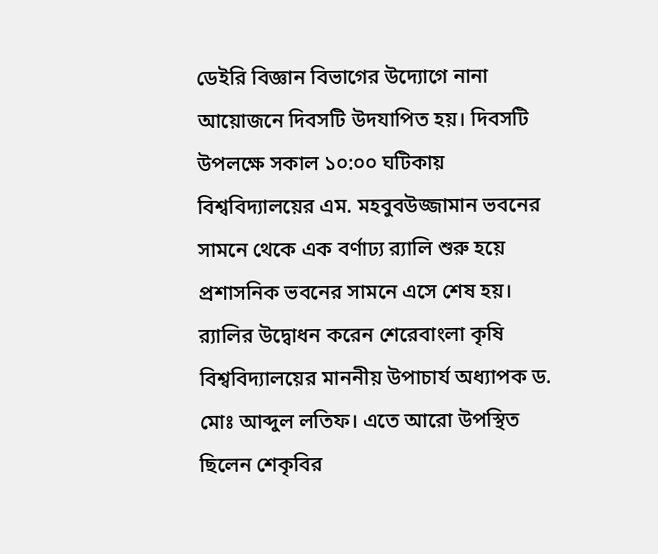ডেইরি বিজ্ঞান বিভাগের উদ্যোগে নানা আয়োজনে দিবসটি উদযাপিত হয়। দিবসটি উপলক্ষে সকাল ১০:০০ ঘটিকায় বিশ্ববিদ্যালয়ের এম. মহবুবউজ্জামান ভবনের সামনে থেকে এক বর্ণাঢ্য র‌্যালি শুরু হয়ে প্রশাসনিক ভবনের সামনে এসে শেষ হয়। র‌্যালির উদ্বোধন করেন শেরেবাংলা কৃষি বিশ্ববিদ্যালয়ের মাননীয় উপাচার্য অধ্যাপক ড. মোঃ আব্দুল লতিফ। এতে আরো উপস্থিত ছিলেন শেকৃবির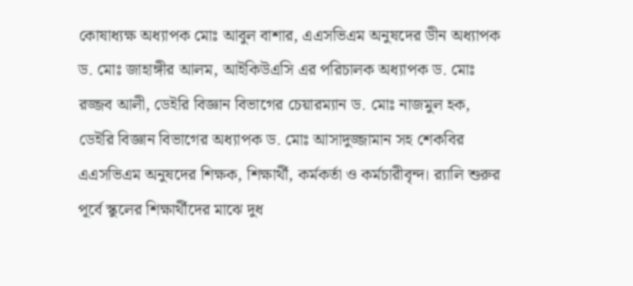কোষাধ্যক্ষ অধ্যাপক মোঃ আবুল বাশার, এএসভিএম অনুষদের ডীন অধ্যাপক ড. মোঃ জাহাঙ্গীর আলম, আইকিউএসি এর পরিচালক অধ্যাপক ড. মোঃ রজ্জব আলী, ডেইরি বিজ্ঞান বিভাগের চেয়ারম্যান ড. মোঃ নাজমুল হক, ডেইরি বিজ্ঞান বিভাগের অধ্যাপক ড. মোঃ আসাদুজ্জামান সহ শেকবির এএসভিএম অনুষদের শিক্ষক, শিক্ষার্থী, কর্মকর্তা ও কর্মচারীবৃন্দ। র‌্যালি শুরুর পূর্বে স্কুলের শিক্ষার্থীদের মাঝে দুধ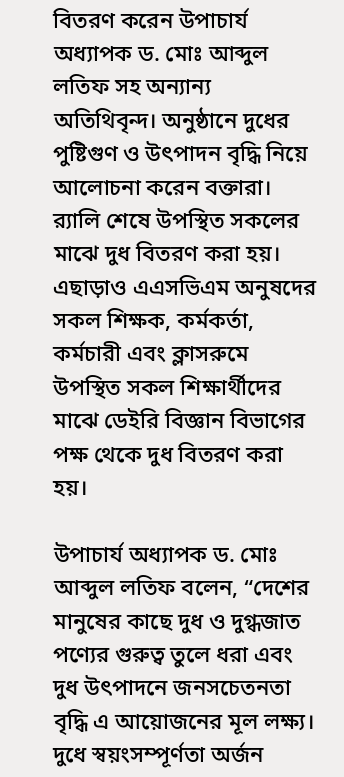বিতরণ করেন উপাচার্য অধ্যাপক ড. মোঃ আব্দুল লতিফ সহ অন্যান্য অতিথিবৃন্দ। অনুষ্ঠানে দুধের পুষ্টিগুণ ও উৎপাদন বৃদ্ধি নিয়ে আলোচনা করেন বক্তারা। র‍্যালি শেষে উপস্থিত সকলের মাঝে দুধ বিতরণ করা হয়। এছাড়াও এএসভিএম অনুষদের সকল শিক্ষক, কর্মকর্তা, কর্মচারী এবং ক্লাসরুমে উপস্থিত সকল শিক্ষার্থীদের মাঝে ডেইরি বিজ্ঞান বিভাগের পক্ষ থেকে দুধ বিতরণ করা হয়।

উপাচার্য অধ্যাপক ড. মোঃ আব্দুল লতিফ বলেন, “দেশের মানুষের কাছে দুধ ও দুগ্ধজাত পণ্যের গুরুত্ব তুলে ধরা এবং দুধ উৎপাদনে জনসচেতনতা বৃদ্ধি এ আয়োজনের মূল লক্ষ্য। দুধে স্বয়ংসম্পূর্ণতা অর্জন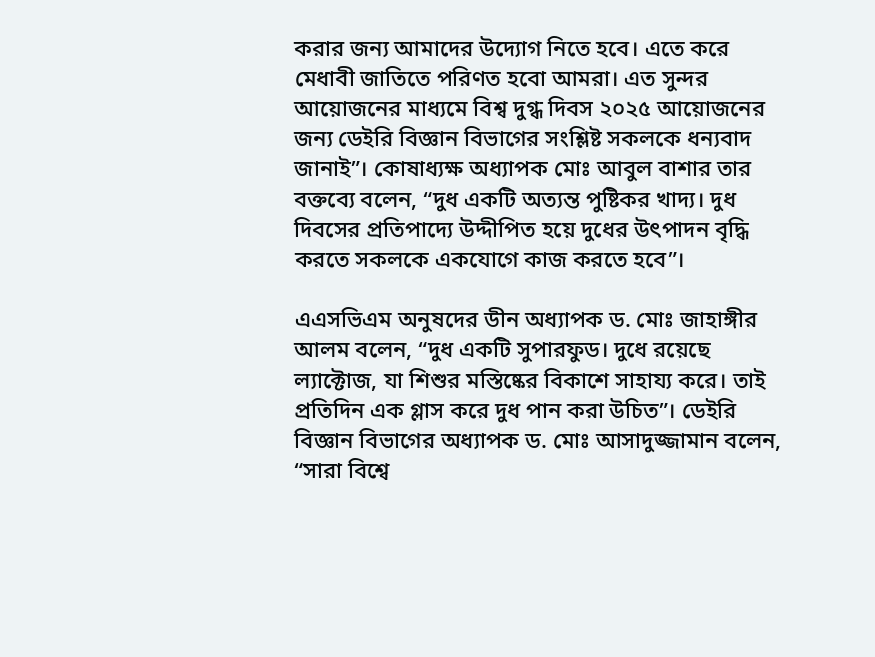করার জন্য আমাদের উদ্যোগ নিতে হবে। এতে করে মেধাবী জাতিতে পরিণত হবো আমরা। এত সুন্দর আয়োজনের মাধ্যমে বিশ্ব দুগ্ধ দিবস ২০২৫ আয়োজনের জন্য ডেইরি বিজ্ঞান বিভাগের সংশ্লিষ্ট সকলকে ধন্যবাদ জানাই”। কোষাধ্যক্ষ অধ্যাপক মোঃ আবুল বাশার তার বক্তব্যে বলেন, “দুধ একটি অত্যন্ত পুষ্টিকর খাদ্য। দুধ দিবসের প্রতিপাদ্যে উদ্দীপিত হয়ে দুধের উৎপাদন বৃদ্ধি করতে সকলকে একযোগে কাজ করতে হবে”।

এএসভিএম অনুষদের ডীন অধ্যাপক ড. মোঃ জাহাঙ্গীর আলম বলেন, “দুধ একটি সুপারফুড। দুধে রয়েছে ল্যাক্টোজ, যা শিশুর মস্তিষ্কের বিকাশে সাহায্য করে। তাই প্রতিদিন এক গ্লাস করে দুধ পান করা উচিত”। ডেইরি বিজ্ঞান বিভাগের অধ্যাপক ড. মোঃ আসাদুজ্জামান বলেন, “সারা বিশ্বে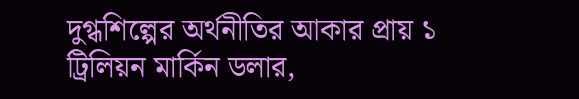দুগ্ধশিল্পের অর্থনীতির আকার প্রায় ১ ট্রিলিয়ন মার্কিন ডলার,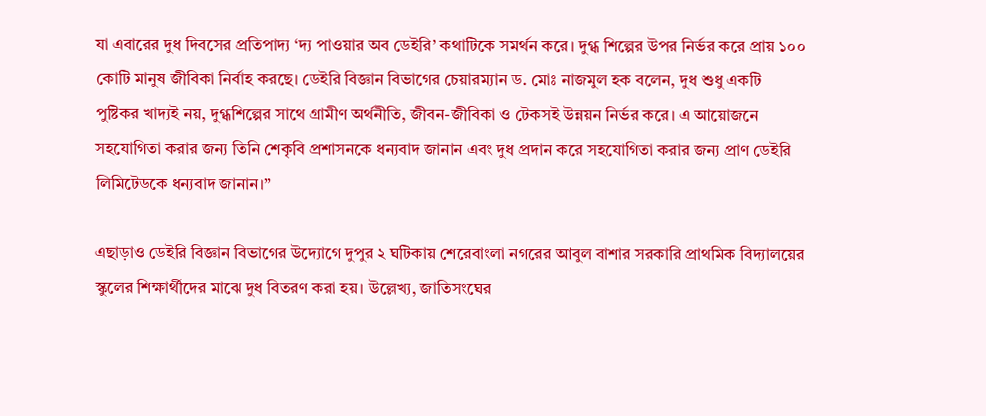যা এবারের দুধ দিবসের প্রতিপাদ্য ‘দ্য পাওয়ার অব ডেইরি’ কথাটিকে সমর্থন করে। দুগ্ধ শিল্পের উপর নির্ভর করে প্রায় ১০০ কোটি মানুষ জীবিকা নির্বাহ করছে। ডেইরি বিজ্ঞান বিভাগের চেয়ারম্যান ড. মোঃ নাজমুল হক বলেন, দুধ শুধু একটি পুষ্টিকর খাদ্যই নয়, দুগ্ধশিল্পের সাথে গ্রামীণ অর্থনীতি, জীবন-জীবিকা ও টেকসই উন্নয়ন নির্ভর করে। এ আয়োজনে সহযোগিতা করার জন্য তিনি শেকৃবি প্রশাসনকে ধন্যবাদ জানান এবং দুধ প্রদান করে সহযোগিতা করার জন্য প্রাণ ডেইরি লিমিটেডকে ধন্যবাদ জানান।”

এছাড়াও ডেইরি বিজ্ঞান বিভাগের উদ্যোগে দুপুর ২ ঘটিকায় শেরেবাংলা নগরের আবুল বাশার সরকারি প্রাথমিক বিদ্যালয়ের স্কুলের শিক্ষার্থীদের মাঝে দুধ বিতরণ করা হয়। উল্লেখ্য, জাতিসংঘের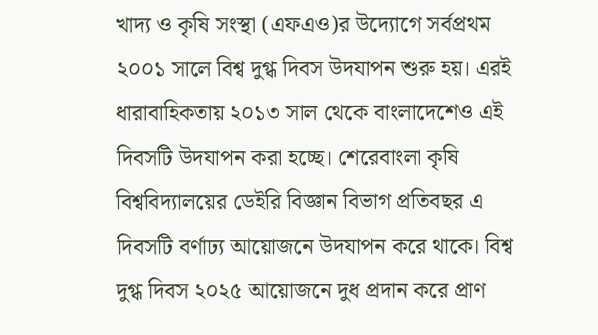খাদ্য ও কৃষি সংস্থা (এফএও)র উদ্যোগে সর্বপ্রথম ২০০১ সালে বিশ্ব দুগ্ধ দিবস উদযাপন শুরু হয়। এরই ধারাবাহিকতায় ২০১৩ সাল থেকে বাংলাদেশেও এই দিবসটি উদযাপন করা হচ্ছে। শেরেবাংলা কৃষি বিশ্ববিদ্যালয়ের ডেইরি বিজ্ঞান বিভাগ প্রতিবছর এ দিবসটি বর্ণাঢ্য আয়োজনে উদযাপন করে থাকে। বিশ্ব দুগ্ধ দিবস ২০২৫ আয়োজনে দুধ প্রদান করে প্রাণ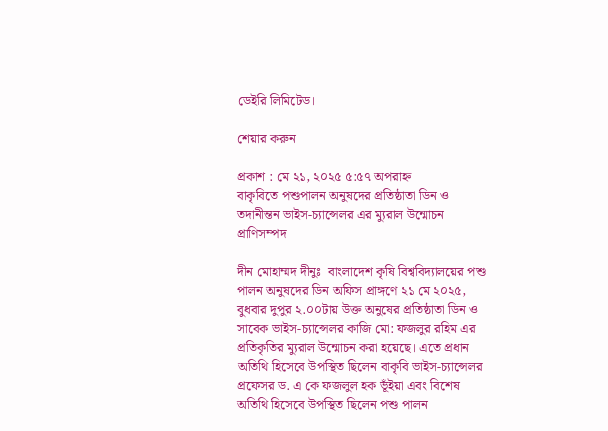ডেইরি লিমিটেড।

শেয়ার করুন

প্রকাশ : মে ২১, ২০২৫ ৫:৫৭ অপরাহ্ন
বাকৃবিতে পশুপালন অনুষদের প্রতিষ্ঠাতা ডিন ও তদানীন্তন ভাইস-চ্যান্সেলর এর ম্যুরাল উন্মোচন
প্রাণিসম্পদ

দীন মোহাম্মদ দীনুঃ  বাংলাদেশ কৃষি বিশ্ববিদ্যালয়ের পশু পালন অনুষদের ডিন অফিস প্রাঙ্গণে ২১ মে ২০২৫, বুধবার দুপুর ২.০০টায় উক্ত অনুষের প্রতিষ্ঠাতা ডিন ও সাবেক ভাইস-চ্যান্সেলর কাজি মো: ফজলুর রহিম এর প্রতিকৃতির ম্যুরাল উন্মোচন করা হয়েছে। এতে প্রধান অতিথি হিসেবে উপস্থিত ছিলেন বাকৃবি ভাইস-চ্যান্সেলর প্রফেসর ড. এ কে ফজলুল হক ভূঁইয়া এবং বিশেষ অতিথি হিসেবে উপস্থিত ছিলেন পশু পালন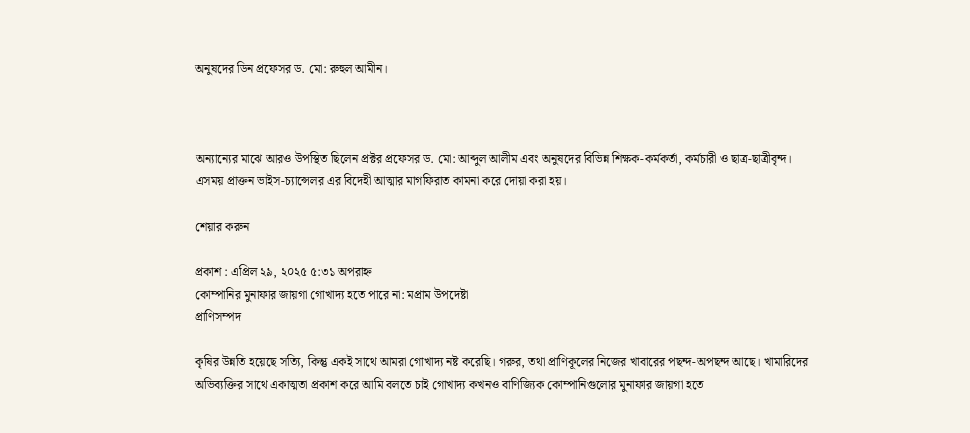অনুষদের ডিন প্রফেসর ড. মো: রুহুল আমীন।



অন্যান্যের মাঝে আরও উপস্থিত ছিলেন প্রক্টর প্রফেসর ড. মো: আব্দুল আলীম এবং অনুষদের বিভিন্ন শিক্ষক-কর্মকর্তা, কর্মচারী ও ছাত্র-ছাত্রীবৃন্দ। এসময় প্রাক্তন ভাইস-চ্যান্সেলর এর বিদেহী আত্মার মাগফিরাত কামনা করে দোয়া করা হয়।

শেয়ার করুন

প্রকাশ : এপ্রিল ২৯, ২০২৫ ৫:৩১ অপরাহ্ন
কোম্পানির মুনাফার জায়গা গোখাদ্য হতে পারে না: মপ্রাম উপদেষ্টা
প্রাণিসম্পদ

কৃষির উন্নতি হয়েছে সত্যি, কিন্তু একই সাথে আমরা গোখাদ্য নষ্ট করেছি। গরুর, তথা প্রাণিকূলের নিজের খাবারের পছন্দ-অপছন্দ আছে। খামারিদের অভিব্যক্তির সাথে একাত্মতা প্রকাশ করে আমি বলতে চাই গোখাদ্য কখনও বাণিজ্যিক কোম্পানিগুলোর মুনাফার জায়গা হতে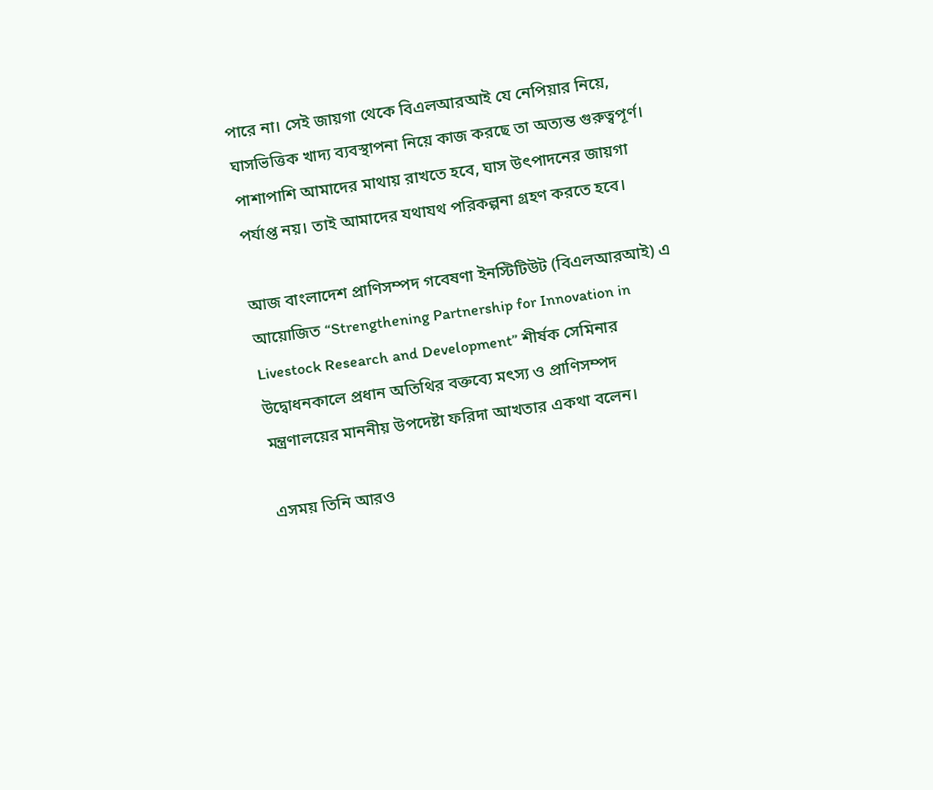পারে না। সেই জায়গা থেকে বিএলআরআই যে নেপিয়ার নিয়ে, ঘাসভিত্তিক খাদ্য ব্যবস্থাপনা নিয়ে কাজ করছে তা অত্যন্ত গুরুত্বপূর্ণ। পাশাপাশি আমাদের মাথায় রাখতে হবে, ঘাস উৎপাদনের জায়গা পর্যাপ্ত নয়। তাই আমাদের যথাযথ পরিকল্পনা গ্রহণ করতে হবে।

আজ বাংলাদেশ প্রাণিসম্পদ গবেষণা ইনস্টিটিউট (বিএলআরআই) এ আয়োজিত “Strengthening Partnership for Innovation in Livestock Research and Development” শীর্ষক সেমিনার উদ্বোধনকালে প্রধান অতিথির বক্তব্যে মৎস্য ও প্রাণিসম্পদ মন্ত্রণালয়ের মাননীয় উপদেষ্টা ফরিদা আখতার একথা বলেন।

এসময় তিনি আরও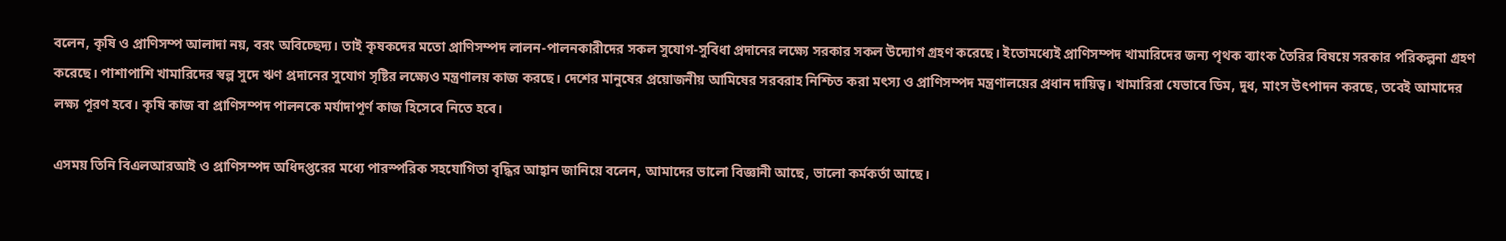বলেন, কৃষি ও প্রাণিসম্প আলাদা নয়, বরং অবিচ্ছেদ্য। তাই কৃষকদের মতো প্রাণিসম্পদ লালন-পালনকারীদের সকল সুযোগ-সুবিধা প্রদানের লক্ষ্যে সরকার সকল উদ্যোগ গ্রহণ করেছে। ইতোমধ্যেই প্রাণিসম্পদ খামারিদের জন্য পৃথক ব্যাংক তৈরির বিষয়ে সরকার পরিকল্পনা গ্রহণ করেছে। পাশাপাশি খামারিদের স্বল্প সুদে ঋণ প্রদানের সুযোগ সৃষ্টির লক্ষ্যেও মন্ত্রণালয় কাজ করছে। দেশের মানুষের প্রয়োজনীয় আমিষের সরবরাহ নিশ্চিত করা মৎস্য ও প্রাণিসম্পদ মন্ত্রণালয়ের প্রধান দায়িত্ব। খামারিরা যেভাবে ডিম, দুধ, মাংস উৎপাদন করছে, তবেই আমাদের লক্ষ্য পূরণ হবে। কৃষি কাজ বা প্রাণিসম্পদ পালনকে মর্যাদাপূর্ণ কাজ হিসেবে নিতে হবে।

এসময় তিনি বিএলআরআই ও প্রাণিসম্পদ অধিদপ্তরের মধ্যে পারস্পরিক সহযোগিতা বৃদ্ধির আহ্বান জানিয়ে বলেন, আমাদের ভালো বিজ্ঞানী আছে, ভালো কর্মকর্তা আছে।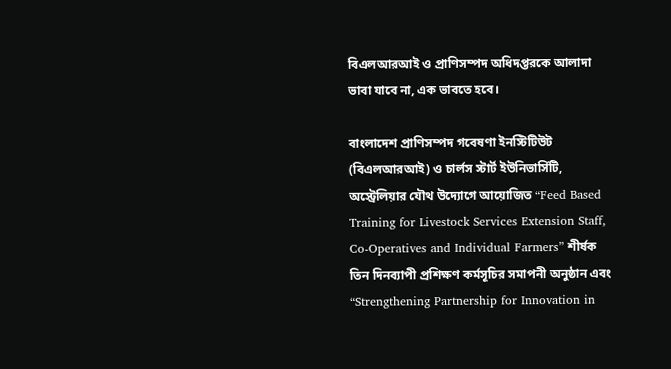বিএলআরআই ও প্রাণিসম্পদ অধিদপ্তরকে আলাদা ভাবা যাবে না, এক ভাবতে হবে।

বাংলাদেশ প্রাণিসম্পদ গবেষণা ইনস্টিটিউট (বিএলআরআই) ও চার্লস স্টার্ট ইউনিভার্সিটি, অস্ট্রেলিয়ার যৌথ উদ্যোগে আয়োজিত “Feed Based Training for Livestock Services Extension Staff, Co-Operatives and Individual Farmers” শীর্ষক তিন দিনব্যাপী প্রশিক্ষণ কর্মসূচির সমাপনী অনুষ্ঠান এবং “Strengthening Partnership for Innovation in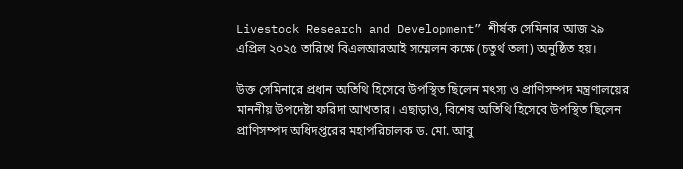Livestock Research and Development” শীর্ষক সেমিনার আজ ২৯ এপ্রিল ২০২৫ তারিখে বিএলআরআই সম্মেলন কক্ষে (চতুর্থ তলা) অনুষ্ঠিত হয়।

উক্ত সেমিনারে প্রধান অতিথি হিসেবে উপস্থিত ছিলেন মৎস্য ও প্রাণিসম্পদ মন্ত্রণালয়ের মাননীয় উপদেষ্টা ফরিদা আখতার। এছাড়াও, বিশেষ অতিথি হিসেবে উপস্থিত ছিলেন প্রাণিসম্পদ অধিদপ্তরের মহাপরিচালক ড. মো. আবু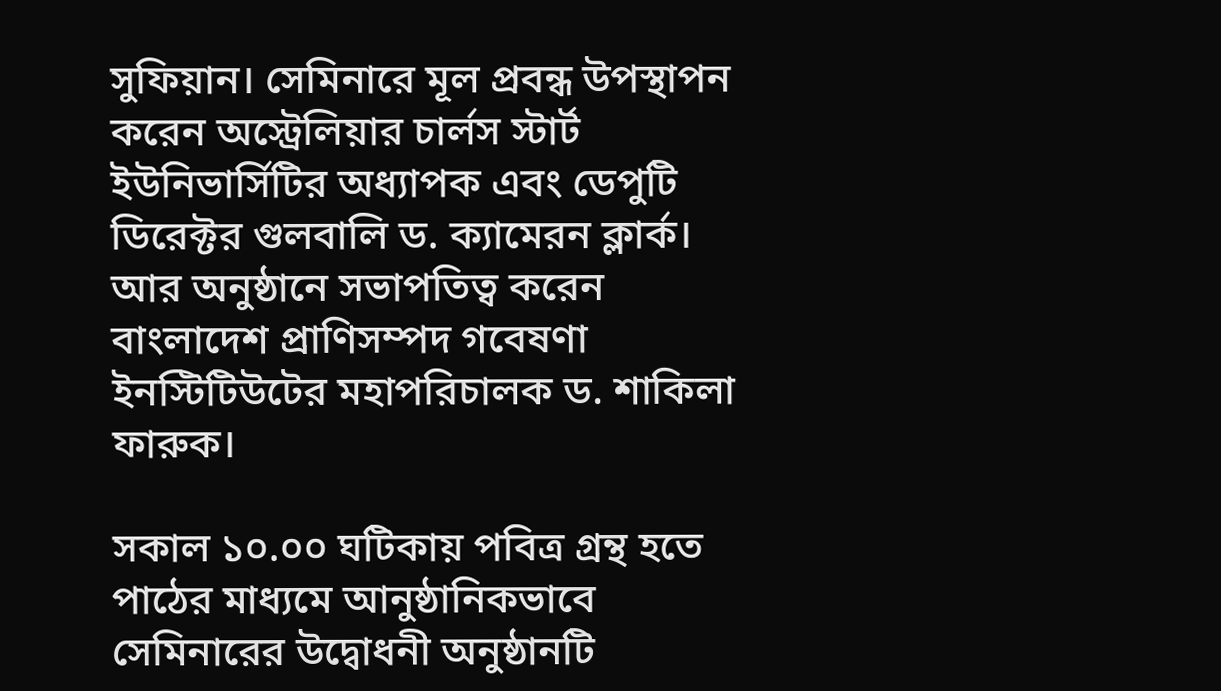সুফিয়ান। সেমিনারে মূল প্রবন্ধ উপস্থাপন করেন অস্ট্রেলিয়ার চার্লস স্টার্ট ইউনিভার্সিটির অধ্যাপক এবং ডেপুটি ডিরেক্টর গুলবালি ড. ক্যামেরন ক্লার্ক। আর অনুষ্ঠানে সভাপতিত্ব করেন বাংলাদেশ প্রাণিসম্পদ গবেষণা ইনস্টিটিউটের মহাপরিচালক ড. শাকিলা ফারুক।

সকাল ১০.০০ ঘটিকায় পবিত্র গ্রন্থ হতে পাঠের মাধ্যমে আনুষ্ঠানিকভাবে সেমিনারের উদ্বোধনী অনুষ্ঠানটি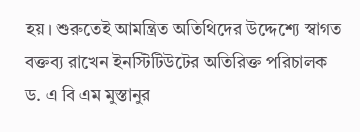হয়। শুরুতেই আমন্ত্রিত অতিথিদের উদ্দেশ্যে স্বাগত বক্তব্য রাখেন ইনস্টিটিউটের অতিরিক্ত পরিচালক ড. এ বি এম মুস্তানুর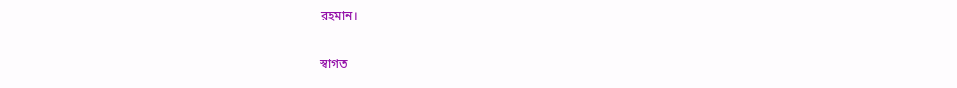রহমান।

স্বাগত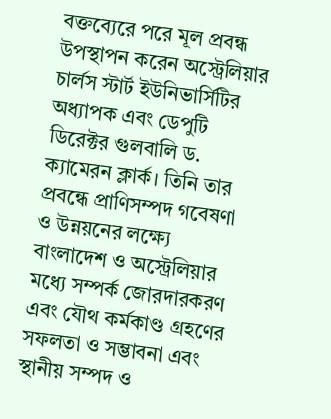বক্তব্যেরে পরে মূল প্রবন্ধ উপস্থাপন করেন অস্ট্রেলিয়ার চার্লস স্টার্ট ইউনিভার্সিটির অধ্যাপক এবং ডেপুটি ডিরেক্টর গুলবালি ড. ক্যামেরন ক্লার্ক। তিনি তার প্রবন্ধে প্রাণিসম্পদ গবেষণা ও উন্নয়নের লক্ষ্যে বাংলাদেশ ও অস্ট্রেলিয়ার মধ্যে সম্পর্ক জোরদারকরণ এবং যৌথ কর্মকাণ্ড গ্রহণের সফলতা ও সম্ভাবনা এবং স্থানীয় সম্পদ ও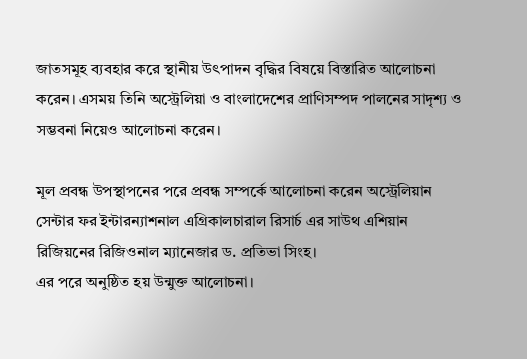জাতসমূহ ব্যবহার করে স্থানীয় উৎপাদন বৃদ্ধির বিষয়ে বিস্তারিত আলোচনা করেন। এসময় তিনি অস্ট্রেলিয়া ও বাংলাদেশের প্রাণিসম্পদ পালনের সাদৃশ্য ও সম্ভবনা নিয়েও আলোচনা করেন।

মূল প্রবন্ধ উপস্থাপনের পরে প্রবন্ধ সম্পর্কে আলোচনা করেন অস্ট্রেলিয়ান সেন্টার ফর ইন্টারন্যাশনাল এগ্রিকালচারাল রিসার্চ এর সাউথ এশিয়ান রিজিয়নের রিজিওনাল ম্যানেজার ড. প্রতিভা সিংহ।
এর পরে অনুষ্ঠিত হয় উন্মুক্ত আলোচনা।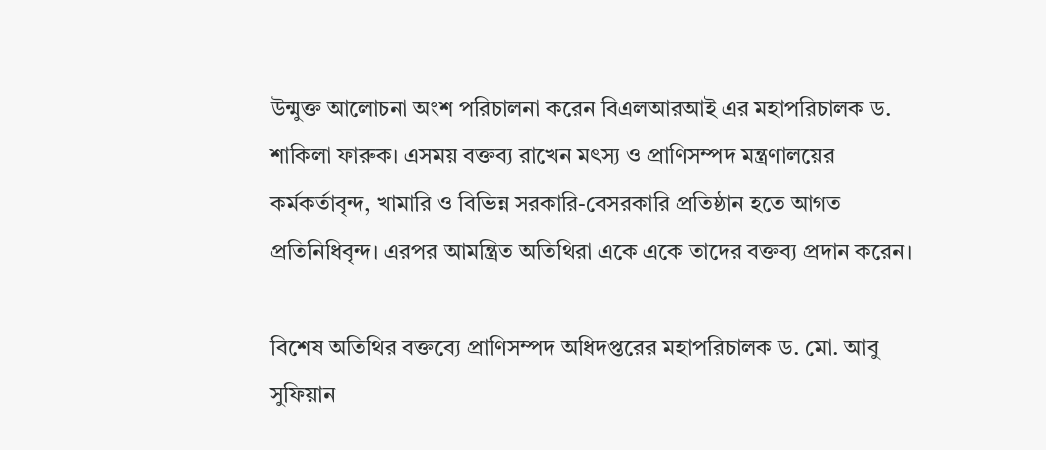উন্মুক্ত আলোচনা অংশ পরিচালনা করেন বিএলআরআই এর মহাপরিচালক ড. শাকিলা ফারুক। এসময় বক্তব্য রাখেন মৎস্য ও প্রাণিসম্পদ মন্ত্রণালয়ের কর্মকর্তাবৃন্দ, খামারি ও বিভিন্ন সরকারি-বেসরকারি প্রতিষ্ঠান হতে আগত প্রতিনিধিবৃন্দ। এরপর আমন্ত্রিত অতিথিরা একে একে তাদের বক্তব্য প্রদান করেন।

বিশেষ অতিথির বক্তব্যে প্রাণিসম্পদ অধিদপ্তরের মহাপরিচালক ড. মো. আবু সুফিয়ান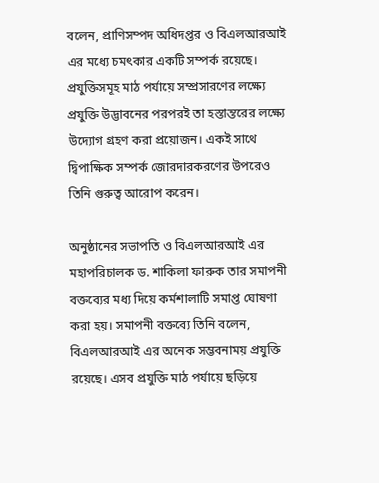বলেন, প্রাণিসম্পদ অধিদপ্তর ও বিএলআরআই এর মধ্যে চমৎকার একটি সম্পর্ক রয়েছে। প্রযুক্তিসমূহ মাঠ পর্যায়ে সম্প্রসারণের লক্ষ্যে প্রযুক্তি উদ্ভাবনের পরপরই তা হস্তান্তরের লক্ষ্যে উদ্যোগ গ্রহণ করা প্রয়োজন। একই সাথে দ্বিপাক্ষিক সম্পর্ক জোরদারকরণের উপরেও তিনি গুরুত্ব আরোপ করেন।

অনুষ্ঠানের সভাপতি ও বিএলআরআই এর মহাপরিচালক ড. শাকিলা ফারুক তার সমাপনী বক্তব্যের মধ্য দিয়ে কর্মশালাটি সমাপ্ত ঘোষণা করা হয়। সমাপনী বক্তব্যে তিনি বলেন, বিএলআরআই এর অনেক সম্ভবনাময় প্রযুক্তি রয়েছে। এসব প্রযুক্তি মাঠ পর্যায়ে ছড়িয়ে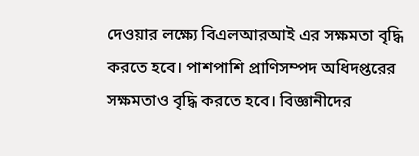দেওয়ার লক্ষ্যে বিএলআরআই এর সক্ষমতা বৃদ্ধি করতে হবে। পাশপাশি প্রাণিসম্পদ অধিদপ্তরের সক্ষমতাও বৃদ্ধি করতে হবে। বিজ্ঞানীদের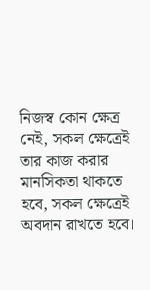নিজস্ব কোন ক্ষেত্র নেই, সকল ক্ষেত্রেই তার কাজ করার মানসিকতা থাকতে হবে, সকল ক্ষেত্রেই অবদান রাখতে হবে।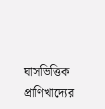ঘাসভিত্তিক প্রাণিখাদ্যের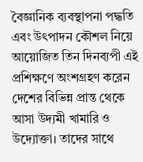বৈজ্ঞানিক ব্যবস্থাপনা পদ্ধতি এবং উৎপাদন কৌশল নিয়ে আয়োজিত তিন দিনব্যপী এই প্রশিক্ষণে অংশগ্রহণ করেন দেশের বিভিন্ন প্রান্ত থেকে আসা উদ্যমী খামারি ও উদ্যোক্তা। তাদের সাথে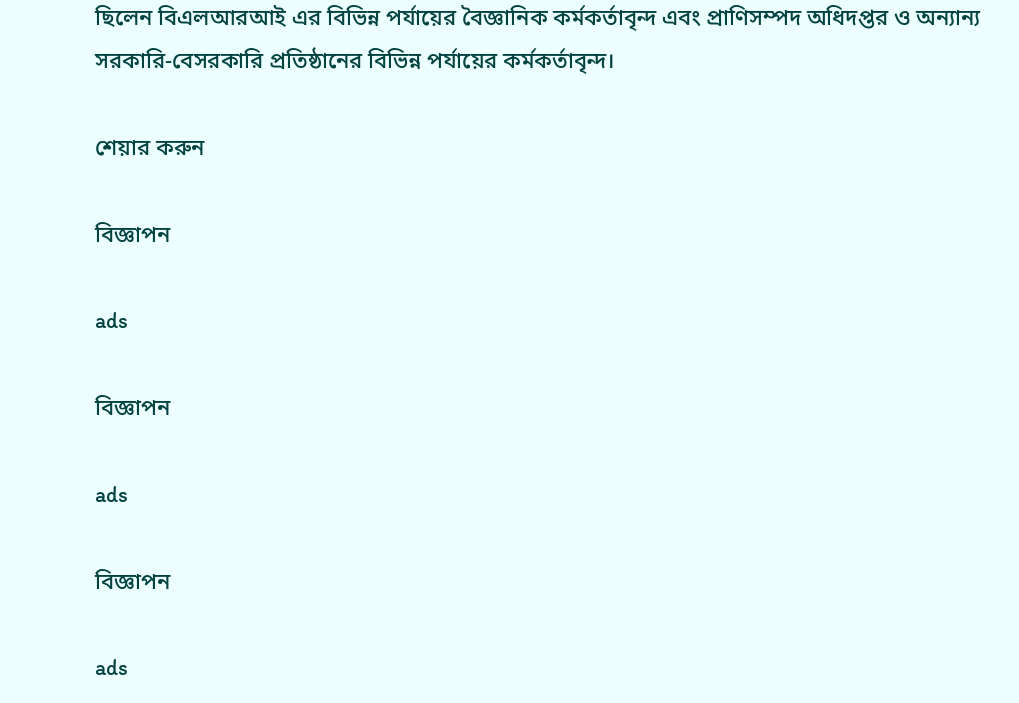ছিলেন বিএলআরআই এর বিভিন্ন পর্যায়ের বৈজ্ঞানিক কর্মকর্তাবৃন্দ এবং প্রাণিসম্পদ অধিদপ্তর ও অন্যান্য সরকারি-বেসরকারি প্রতিষ্ঠানের বিভিন্ন পর্যায়ের কর্মকর্তাবৃন্দ।

শেয়ার করুন

বিজ্ঞাপন

ads

বিজ্ঞাপন

ads

বিজ্ঞাপন

ads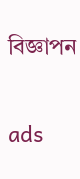বিজ্ঞাপন

ads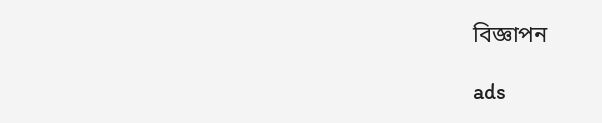বিজ্ঞাপন

ads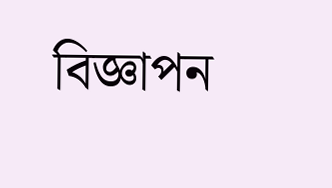বিজ্ঞাপন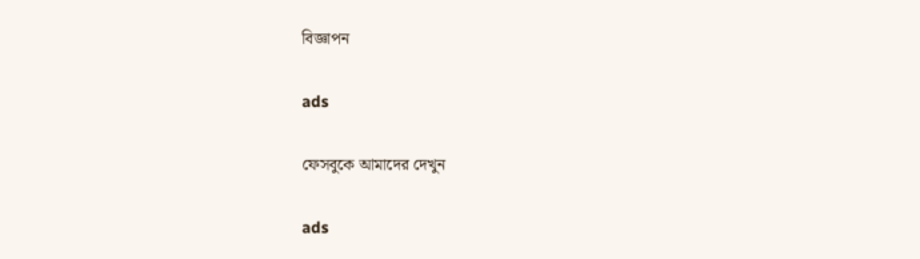বিজ্ঞাপন

ads

ফেসবুকে আমাদের দেখুন

ads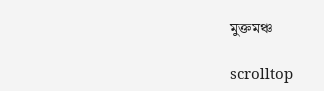মুক্তমঞ্চ

scrolltop